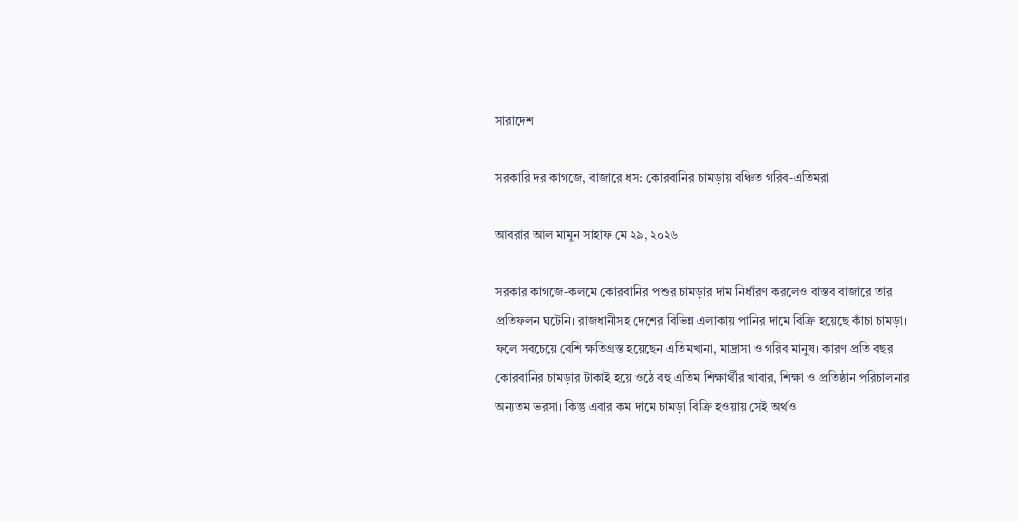সারাদেশ

সরকারি দর কাগজে, বাজারে ধস: কোরবানির চামড়ায় বঞ্চিত গরিব-এতিমরা

আবরার আল মামুন সাহাফ মে ২৯, ২০২৬

সরকার কাগজে-কলমে কোরবানির পশুর চামড়ার দাম নির্ধারণ করলেও বাস্তব বাজারে তার প্রতিফলন ঘটেনি। রাজধানীসহ দেশের বিভিন্ন এলাকায় পানির দামে বিক্রি হয়েছে কাঁচা চামড়া। ফলে সবচেয়ে বেশি ক্ষতিগ্রস্ত হয়েছেন এতিমখানা, মাদ্রাসা ও গরিব মানুষ। কারণ প্রতি বছর কোরবানির চামড়ার টাকাই হয়ে ওঠে বহু এতিম শিক্ষার্থীর খাবার, শিক্ষা ও প্রতিষ্ঠান পরিচালনার অন্যতম ভরসা। কিন্তু এবার কম দামে চামড়া বিক্রি হওয়ায় সেই অর্থও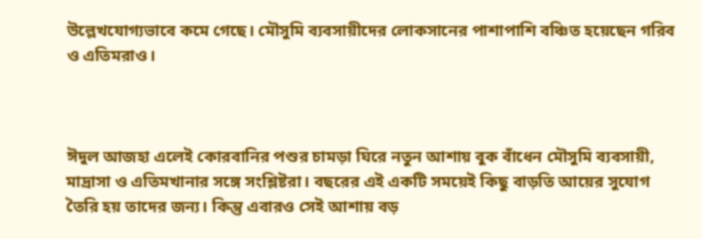উল্লেখযোগ্যভাবে কমে গেছে। মৌসুমি ব্যবসায়ীদের লোকসানের পাশাপাশি বঞ্চিত হয়েছেন গরিব ও এতিমরাও।



ঈদুল আজহা এলেই কোরবানির পশুর চামড়া ঘিরে নতুন আশায় বুক বাঁধেন মৌসুমি ব্যবসায়ী, মাদ্রাসা ও এতিমখানার সঙ্গে সংশ্লিষ্টরা। বছরের এই একটি সময়েই কিছু বাড়তি আয়ের সুযোগ তৈরি হয় তাদের জন্য। কিন্তু এবারও সেই আশায় বড়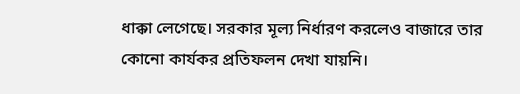ধাক্কা লেগেছে। সরকার মূল্য নির্ধারণ করলেও বাজারে তার কোনো কার্যকর প্রতিফলন দেখা যায়নি।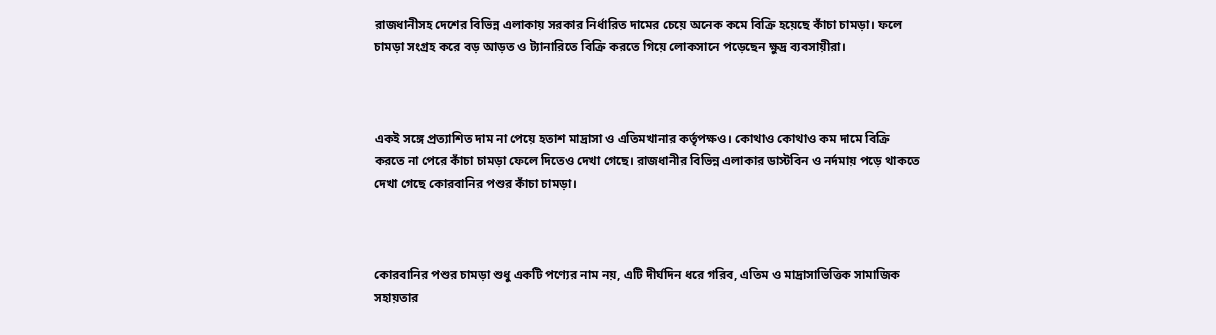রাজধানীসহ দেশের বিভিন্ন এলাকায় সরকার নির্ধারিত দামের চেয়ে অনেক কমে বিক্রি হয়েছে কাঁচা চামড়া। ফলে চামড়া সংগ্রহ করে বড় আড়ত ও ট্যানারিতে বিক্রি করতে গিয়ে লোকসানে পড়েছেন ক্ষুদ্র ব্যবসায়ীরা।



একই সঙ্গে প্রত্যাশিত দাম না পেয়ে হতাশ মাদ্রাসা ও এতিমখানার কর্তৃপক্ষও। কোথাও কোথাও কম দামে বিক্রি করতে না পেরে কাঁচা চামড়া ফেলে দিতেও দেখা গেছে। রাজধানীর বিভিন্ন এলাকার ডাস্টবিন ও নর্দমায় পড়ে থাকতে দেখা গেছে কোরবানির পশুর কাঁচা চামড়া।



কোরবানির পশুর চামড়া শুধু একটি পণ্যের নাম নয়, এটি দীর্ঘদিন ধরে গরিব, এতিম ও মাদ্রাসাভিত্তিক সামাজিক সহায়তার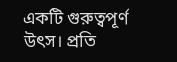একটি গুরুত্বপূর্ণ উৎস। প্রতি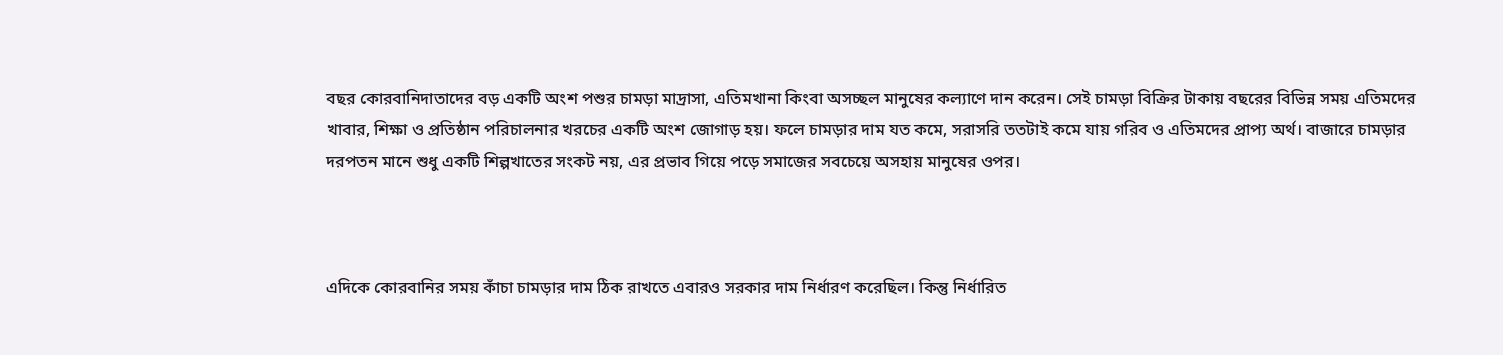বছর কোরবানিদাতাদের বড় একটি অংশ পশুর চামড়া মাদ্রাসা, এতিমখানা কিংবা অসচ্ছল মানুষের কল্যাণে দান করেন। সেই চামড়া বিক্রির টাকায় বছরের বিভিন্ন সময় এতিমদের খাবার, শিক্ষা ও প্রতিষ্ঠান পরিচালনার খরচের একটি অংশ জোগাড় হয়। ফলে চামড়ার দাম যত কমে, সরাসরি ততটাই কমে যায় গরিব ও এতিমদের প্রাপ্য অর্থ। বাজারে চামড়ার দরপতন মানে শুধু একটি শিল্পখাতের সংকট নয়, এর প্রভাব গিয়ে পড়ে সমাজের সবচেয়ে অসহায় মানুষের ওপর।



এদিকে কোরবানির সময় কাঁচা চামড়ার দাম ঠিক রাখতে এবারও সরকার দাম নির্ধারণ করেছিল। কিন্তু নির্ধারিত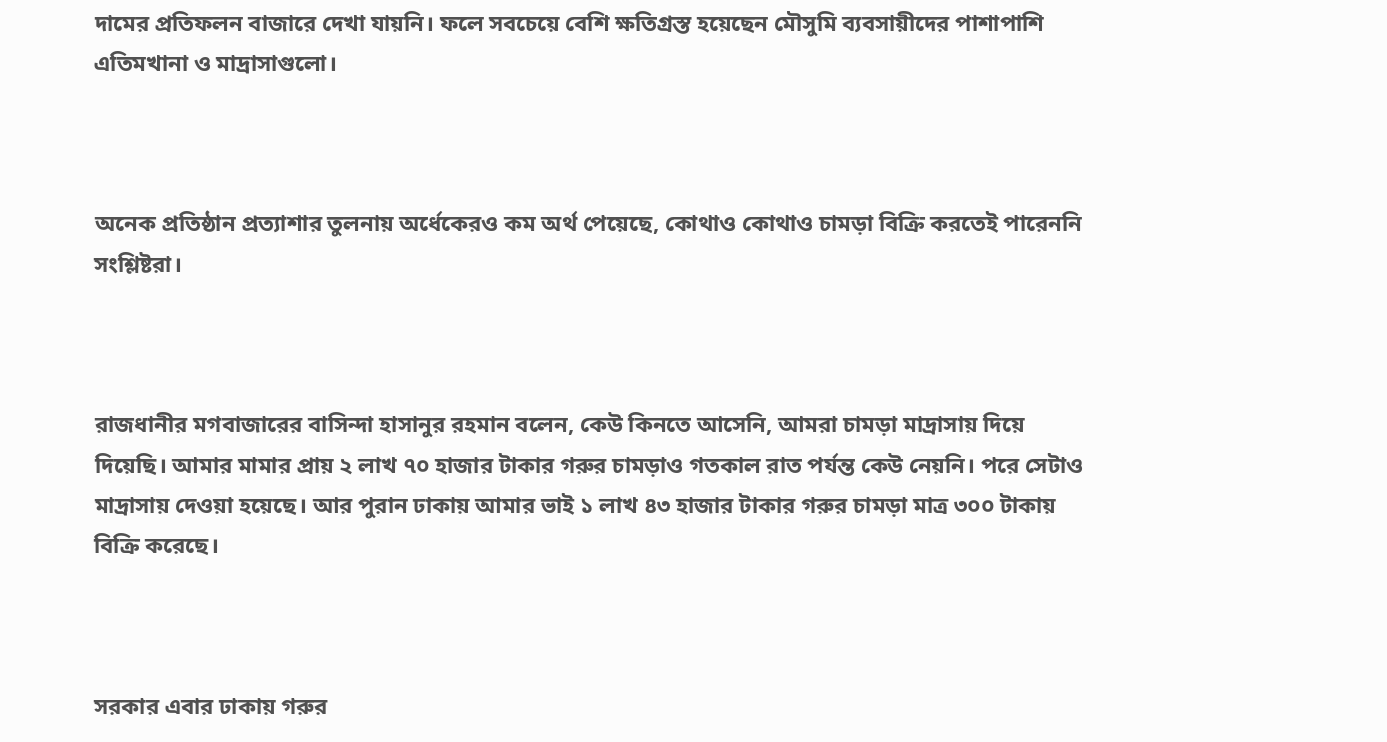দামের প্রতিফলন বাজারে দেখা যায়নি। ফলে সবচেয়ে বেশি ক্ষতিগ্রস্ত হয়েছেন মৌসুমি ব্যবসায়ীদের পাশাপাশি এতিমখানা ও মাদ্রাসাগুলো।



অনেক প্রতিষ্ঠান প্রত্যাশার তুলনায় অর্ধেকেরও কম অর্থ পেয়েছে, কোথাও কোথাও চামড়া বিক্রি করতেই পারেননি সংশ্লিষ্টরা।



রাজধানীর মগবাজারের বাসিন্দা হাসানুর রহমান বলেন, কেউ কিনতে আসেনি, আমরা চামড়া মাদ্রাসায় দিয়ে দিয়েছি। আমার মামার প্রায় ২ লাখ ৭০ হাজার টাকার গরুর চামড়াও গতকাল রাত পর্যন্ত কেউ নেয়নি। পরে সেটাও মাদ্রাসায় দেওয়া হয়েছে। আর পুরান ঢাকায় আমার ভাই ১ লাখ ৪৩ হাজার টাকার গরুর চামড়া মাত্র ৩০০ টাকায় বিক্রি করেছে।



সরকার এবার ঢাকায় গরুর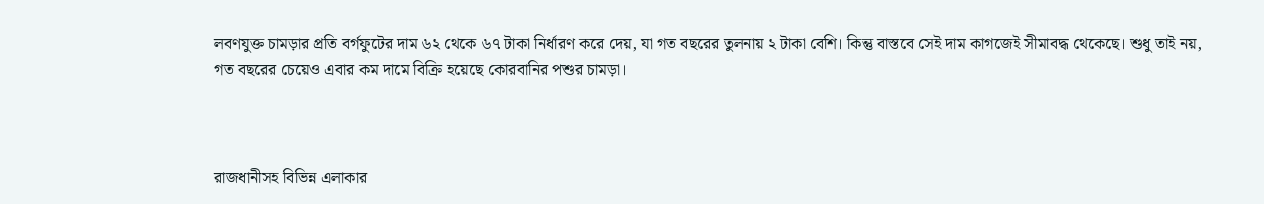লবণযুক্ত চামড়ার প্রতি বর্গফুটের দাম ৬২ থেকে ৬৭ টাকা নির্ধারণ করে দেয়, যা গত বছরের তুলনায় ২ টাকা বেশি। কিন্তু বাস্তবে সেই দাম কাগজেই সীমাবদ্ধ থেকেছে। শুধু তাই নয়, গত বছরের চেয়েও এবার কম দামে বিক্রি হয়েছে কোরবানির পশুর চামড়া।



রাজধানীসহ বিভিন্ন এলাকার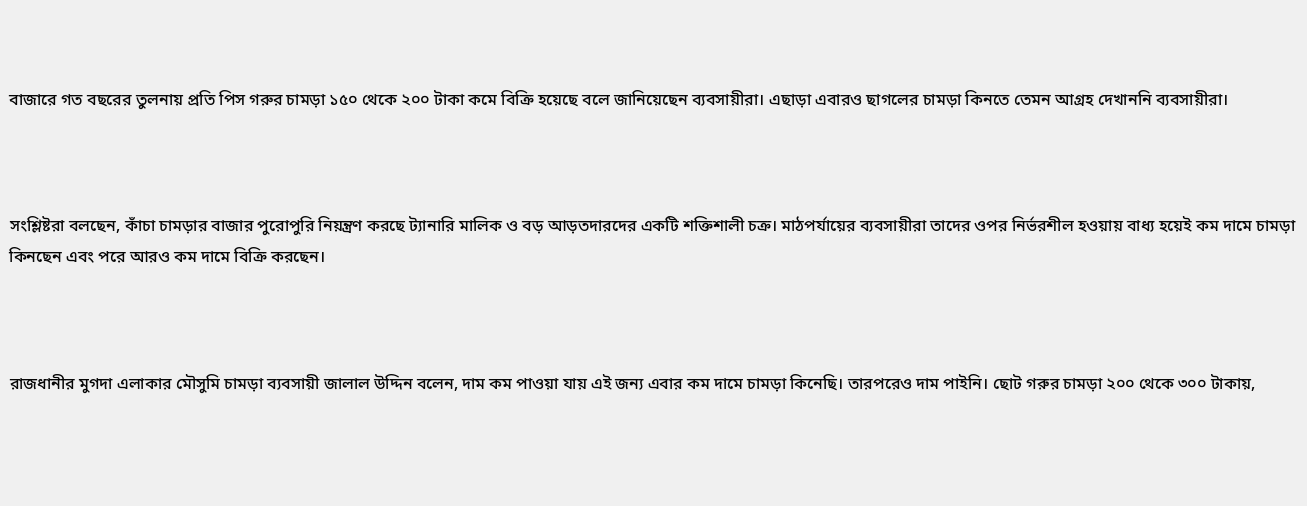বাজারে গত বছরের তুলনায় প্রতি পিস গরুর চামড়া ১৫০ থেকে ২০০ টাকা কমে বিক্রি হয়েছে বলে জানিয়েছেন ব্যবসায়ীরা। এছাড়া এবারও ছাগলের চামড়া কিনতে তেমন আগ্রহ দেখাননি ব্যবসায়ীরা।



সংশ্লিষ্টরা বলছেন, কাঁচা চামড়ার বাজার পুরোপুরি নিয়ন্ত্রণ করছে ট্যানারি মালিক ও বড় আড়তদারদের একটি শক্তিশালী চক্র। মাঠপর্যায়ের ব্যবসায়ীরা তাদের ওপর নির্ভরশীল হওয়ায় বাধ্য হয়েই কম দামে চামড়া কিনছেন এবং পরে আরও কম দামে বিক্রি করছেন।



রাজধানীর মুগদা এলাকার মৌসুমি চামড়া ব্যবসায়ী জালাল উদ্দিন বলেন, দাম কম পাওয়া যায় এই জন্য এবার কম দামে চামড়া কিনেছি। তারপরেও দাম পাইনি। ছোট গরুর চামড়া ২০০ থেকে ৩০০ টাকায়,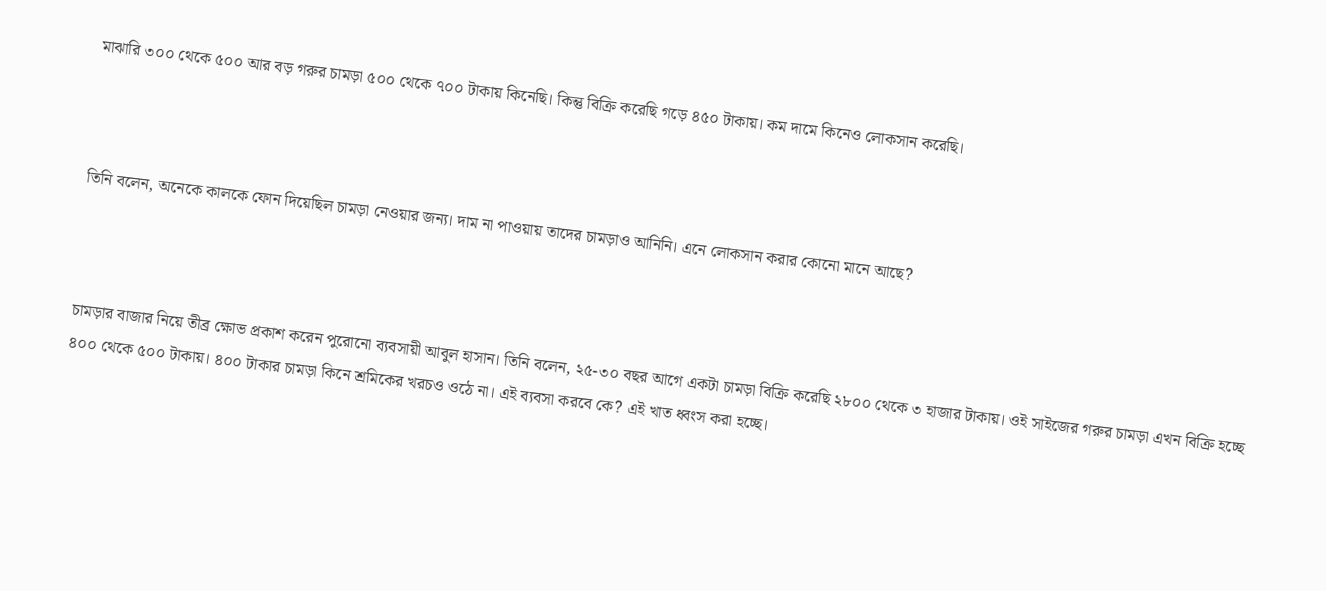মাঝারি ৩০০ থেকে ৫০০ আর বড় গরুর চামড়া ৫০০ থেকে ৭০০ টাকায় কিনেছি। কিন্তু বিক্রি করেছি গড়ে ৪৫০ টাকায়। কম দামে কিনেও লোকসান করেছি।



তিনি বলেন, অনেকে কালকে ফোন দিয়েছিল চামড়া নেওয়ার জন্য। দাম না পাওয়ায় তাদের চামড়াও আনিনি। এনে লোকসান করার কোনো মানে আছে?



চামড়ার বাজার নিয়ে তীব্র ক্ষোভ প্রকাশ করেন পুরোনো ব্যবসায়ী আবুল হাসান। তিনি বলেন, ২৫-৩০ বছর আগে একটা চামড়া বিক্রি করেছি ২৮০০ থেকে ৩ হাজার টাকায়। ওই সাইজের গরুর চামড়া এখন বিক্রি হচ্ছে ৪০০ থেকে ৫০০ টাকায়। ৪০০ টাকার চামড়া কিনে শ্রমিকের খরচও ওঠে না। এই ব্যবসা করবে কে? এই খাত ধ্বংস করা হচ্ছে।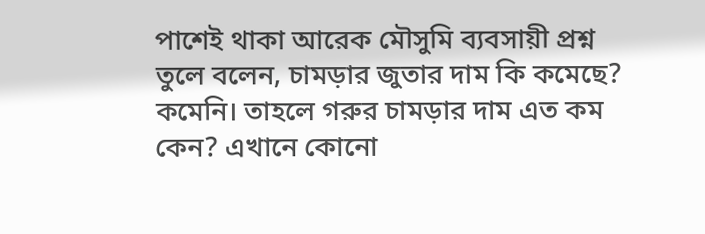পাশেই থাকা আরেক মৌসুমি ব্যবসায়ী প্রশ্ন তুলে বলেন, চামড়ার জুতার দাম কি কমেছে? কমেনি। তাহলে গরুর চামড়ার দাম এত কম কেন? এখানে কোনো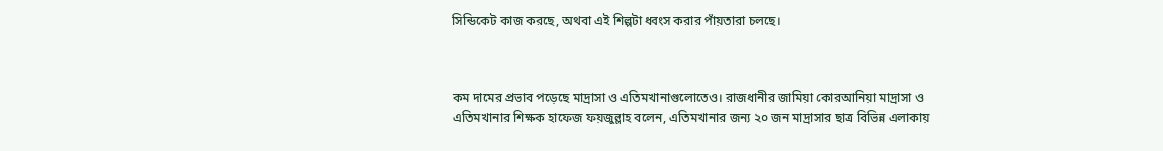সিন্ডিকেট কাজ করছে, অথবা এই শিল্পটা ধ্বংস করার পাঁয়তারা চলছে।



কম দামের প্রভাব পড়েছে মাদ্রাসা ও এতিমখানাগুলোতেও। রাজধানীর জামিয়া কোরআনিয়া মাদ্রাসা ও এতিমখানার শিক্ষক হাফেজ ফয়জুল্লাহ বলেন, এতিমখানার জন্য ২০ জন মাদ্রাসার ছাত্র বিভিন্ন এলাকায়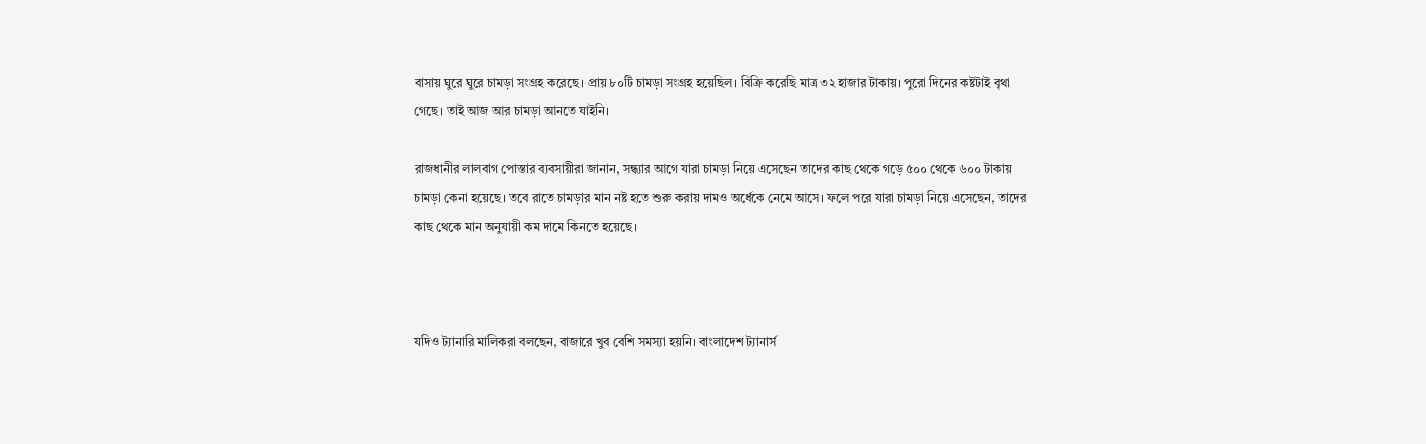বাসায় ঘুরে ঘুরে চামড়া সংগ্রহ করেছে। প্রায় ৮০টি চামড়া সংগ্রহ হয়েছিল। বিক্রি করেছি মাত্র ৩২ হাজার টাকায়। পুরো দিনের কষ্টটাই বৃথা গেছে। তাই আজ আর চামড়া আনতে যাইনি।

রাজধানীর লালবাগ পোস্তার ব্যবসায়ীরা জানান, সন্ধ্যার আগে যারা চামড়া নিয়ে এসেছেন তাদের কাছ থেকে গড়ে ৫০০ থেকে ৬০০ টাকায় চামড়া কেনা হয়েছে। তবে রাতে চামড়ার মান নষ্ট হতে শুরু করায় দামও অর্ধেকে নেমে আসে। ফলে পরে যারা চামড়া নিয়ে এসেছেন, তাদের কাছ থেকে মান অনুযায়ী কম দামে কিনতে হয়েছে।



যদিও ট্যানারি মালিকরা বলছেন, বাজারে খুব বেশি সমস্যা হয়নি। বাংলাদেশ ট্যানার্স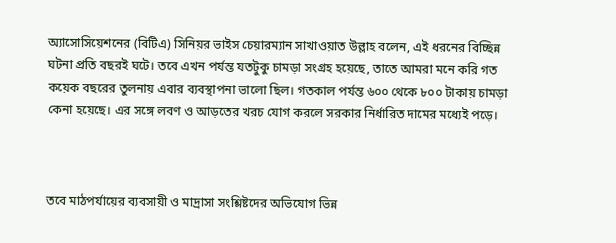অ্যাসোসিয়েশনের (বিটিএ) সিনিয়র ভাইস চেয়ারম্যান সাখাওয়াত উল্লাহ বলেন, এই ধরনের বিচ্ছিন্ন ঘটনা প্রতি বছরই ঘটে। তবে এখন পর্যন্ত যতটুকু চামড়া সংগ্রহ হয়েছে, তাতে আমরা মনে করি গত কয়েক বছরের তুলনায় এবার ব্যবস্থাপনা ভালো ছিল। গতকাল পর্যন্ত ৬০০ থেকে ৮০০ টাকায় চামড়া কেনা হয়েছে। এর সঙ্গে লবণ ও আড়তের খরচ যোগ করলে সরকার নির্ধারিত দামের মধ্যেই পড়ে।



তবে মাঠপর্যায়ের ব্যবসায়ী ও মাদ্রাসা সংশ্লিষ্টদের অভিযোগ ভিন্ন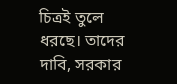চিত্রই তুলে ধরছে। তাদের দাবি, সরকার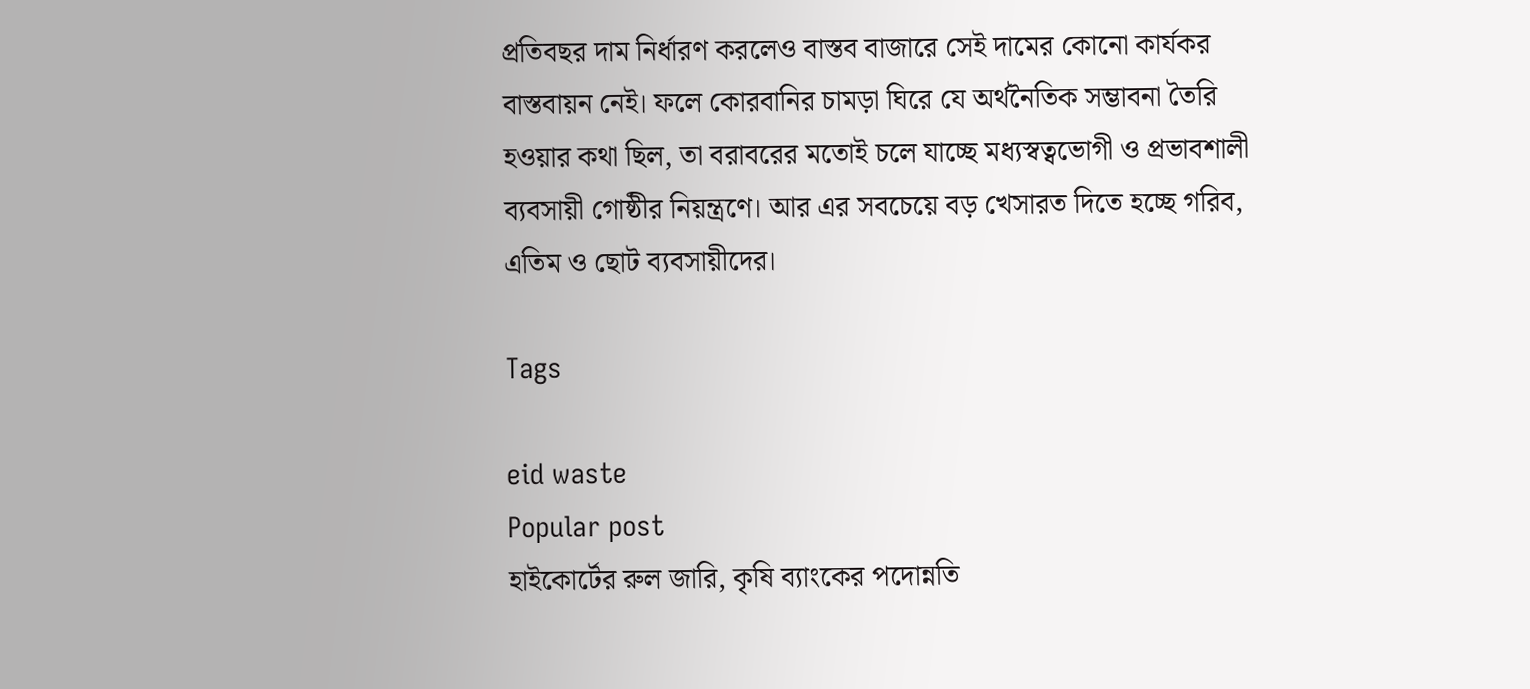প্রতিবছর দাম নির্ধারণ করলেও বাস্তব বাজারে সেই দামের কোনো কার্যকর বাস্তবায়ন নেই। ফলে কোরবানির চামড়া ঘিরে যে অর্থনৈতিক সম্ভাবনা তৈরি হওয়ার কথা ছিল, তা বরাবরের মতোই চলে যাচ্ছে মধ্যস্বত্বভোগী ও প্রভাবশালী ব্যবসায়ী গোষ্ঠীর নিয়ন্ত্রণে। আর এর সবচেয়ে বড় খেসারত দিতে হচ্ছে গরিব, এতিম ও ছোট ব্যবসায়ীদের।

Tags

eid waste
Popular post
হাইকোর্টের রুল জারি, কৃষি ব্যাংকের পদোন্নতি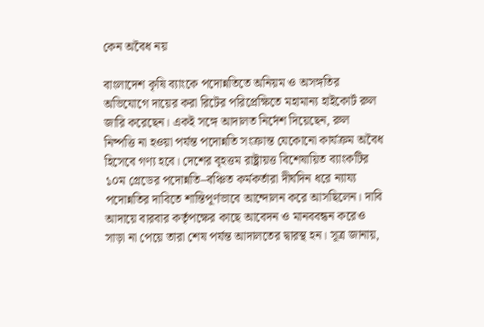কেন অবৈধ নয়

বাংলাদেশ কৃষি ব্যাংকে পদোন্নতিতে অনিয়ম ও অসঙ্গতির অভিযোগে দায়ের করা রিটের পরিপ্রেক্ষিতে মহামান্য হাইকোর্ট রুল জারি করেছেন। একই সঙ্গে আদালত নির্দেশ দিয়েছেন, রুল নিষ্পত্তি না হওয়া পর্যন্ত পদোন্নতি সংক্রান্ত যেকোনো কার্যক্রম অবৈধ হিসেবে গণ্য হবে। দেশের বৃহত্তম রাষ্ট্রায়ত্ত বিশেষায়িত ব্যাংকটির ১০ম গ্রেডের পদোন্নতি–বঞ্চিত কর্মকর্তারা দীর্ঘদিন ধরে ন্যায্য পদোন্নতির দাবিতে শান্তিপূর্ণভাবে আন্দোলন করে আসছিলেন। দাবি আদায়ে বারবার কর্তৃপক্ষের কাছে আবেদন ও মানববন্ধন করেও সাড়া না পেয়ে তারা শেষ পর্যন্ত আদালতের দ্বারস্থ হন। সূত্র জানায়,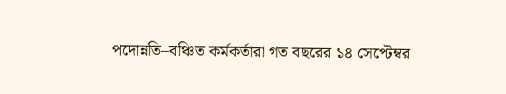পদোন্নতি–বঞ্চিত কর্মকর্তারা গত বছরের ১৪ সেপ্টেম্বর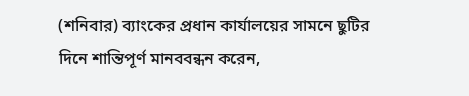(শনিবার) ব্যাংকের প্রধান কার্যালয়ের সামনে ছুটির দিনে শান্তিপূর্ণ মানববন্ধন করেন,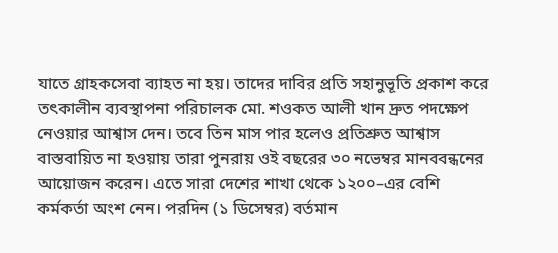যাতে গ্রাহকসেবা ব্যাহত না হয়। তাদের দাবির প্রতি সহানুভূতি প্রকাশ করে তৎকালীন ব্যবস্থাপনা পরিচালক মো. শওকত আলী খান দ্রুত পদক্ষেপ নেওয়ার আশ্বাস দেন। তবে তিন মাস পার হলেও প্রতিশ্রুত আশ্বাস বাস্তবায়িত না হওয়ায় তারা পুনরায় ওই বছরের ৩০ নভেম্বর মানববন্ধনের আয়োজন করেন। এতে সারা দেশের শাখা থেকে ১২০০–এর বেশি কর্মকর্তা অংশ নেন। পরদিন (১ ডিসেম্বর) বর্তমান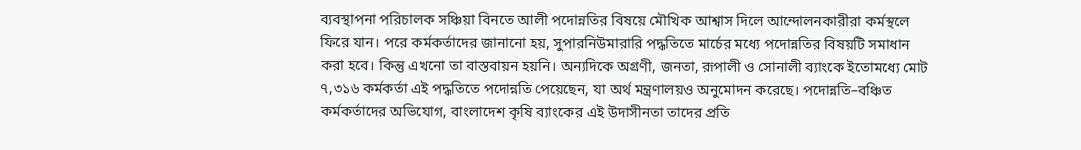ব্যবস্থাপনা পরিচালক সঞ্চিয়া বিনতে আলী পদোন্নতির বিষয়ে মৌখিক আশ্বাস দিলে আন্দোলনকারীরা কর্মস্থলে ফিরে যান। পরে কর্মকর্তাদের জানানো হয়, সুপারনিউমারারি পদ্ধতিতে মার্চের মধ্যে পদোন্নতির বিষয়টি সমাধান করা হবে। কিন্তু এখনো তা বাস্তবায়ন হয়নি। অন্যদিকে অগ্রণী, জনতা, রূপালী ও সোনালী ব্যাংকে ইতোমধ্যে মোট ৭,৩১৬ কর্মকর্তা এই পদ্ধতিতে পদোন্নতি পেয়েছেন, যা অর্থ মন্ত্রণালয়ও অনুমোদন করেছে। পদোন্নতি–বঞ্চিত কর্মকর্তাদের অভিযোগ, বাংলাদেশ কৃষি ব্যাংকের এই উদাসীনতা তাদের প্রতি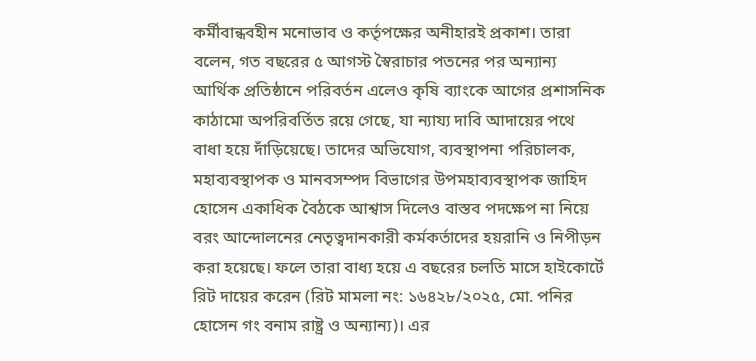কর্মীবান্ধবহীন মনোভাব ও কর্তৃপক্ষের অনীহারই প্রকাশ। তারা বলেন, গত বছরের ৫ আগস্ট স্বৈরাচার পতনের পর অন্যান্য আর্থিক প্রতিষ্ঠানে পরিবর্তন এলেও কৃষি ব্যাংকে আগের প্রশাসনিক কাঠামো অপরিবর্তিত রয়ে গেছে, যা ন্যায্য দাবি আদায়ের পথে বাধা হয়ে দাঁড়িয়েছে। তাদের অভিযোগ, ব্যবস্থাপনা পরিচালক, মহাব্যবস্থাপক ও মানবসম্পদ বিভাগের উপমহাব্যবস্থাপক জাহিদ হোসেন একাধিক বৈঠকে আশ্বাস দিলেও বাস্তব পদক্ষেপ না নিয়ে বরং আন্দোলনের নেতৃত্বদানকারী কর্মকর্তাদের হয়রানি ও নিপীড়ন করা হয়েছে। ফলে তারা বাধ্য হয়ে এ বছরের চলতি মাসে হাইকোর্টে রিট দায়ের করেন (রিট মামলা নং: ১৬৪২৮/২০২৫, মো. পনির হোসেন গং বনাম রাষ্ট্র ও অন্যান্য)। এর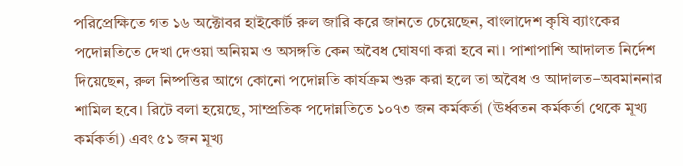পরিপ্রেক্ষিতে গত ১৬ অক্টোবর হাইকোর্ট রুল জারি করে জানতে চেয়েছেন, বাংলাদেশ কৃষি ব্যাংকের পদোন্নতিতে দেখা দেওয়া অনিয়ম ও অসঙ্গতি কেন অবৈধ ঘোষণা করা হবে না। পাশাপাশি আদালত নির্দেশ দিয়েছেন, রুল নিষ্পত্তির আগে কোনো পদোন্নতি কার্যক্রম শুরু করা হলে তা অবৈধ ও আদালত–অবমাননার শামিল হবে। রিটে বলা হয়েছে, সাম্প্রতিক পদোন্নতিতে ১০৭৩ জন কর্মকর্তা (ঊর্ধ্বতন কর্মকর্তা থেকে মূখ্য কর্মকর্তা) এবং ৫১ জন মূখ্য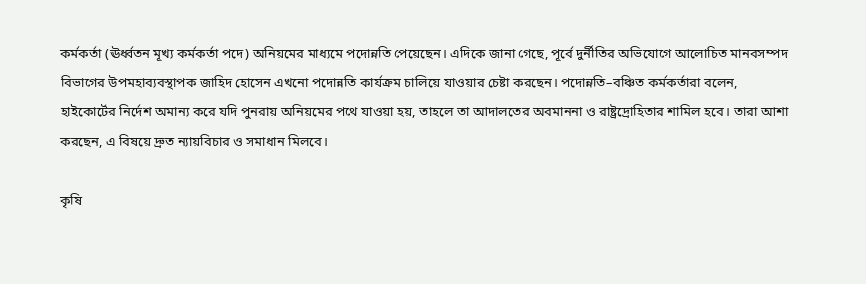কর্মকর্তা (ঊর্ধ্বতন মূখ্য কর্মকর্তা পদে) অনিয়মের মাধ্যমে পদোন্নতি পেয়েছেন। এদিকে জানা গেছে, পূর্বে দুর্নীতির অভিযোগে আলোচিত মানবসম্পদ বিভাগের উপমহাব্যবস্থাপক জাহিদ হোসেন এখনো পদোন্নতি কার্যক্রম চালিয়ে যাওয়ার চেষ্টা করছেন। পদোন্নতি–বঞ্চিত কর্মকর্তারা বলেন, হাইকোর্টের নির্দেশ অমান্য করে যদি পুনরায় অনিয়মের পথে যাওয়া হয়, তাহলে তা আদালতের অবমাননা ও রাষ্ট্রদ্রোহিতার শামিল হবে। তারা আশা করছেন, এ বিষয়ে দ্রুত ন্যায়বিচার ও সমাধান মিলবে।

কৃষি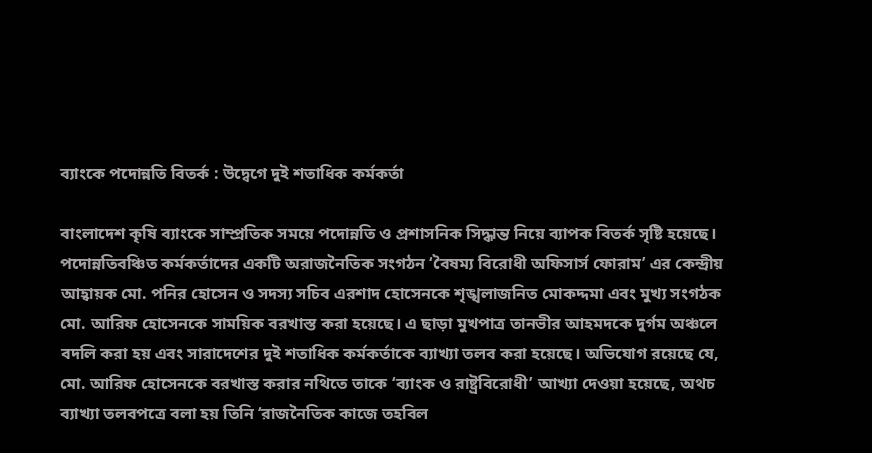ব্যাংকে পদোন্নতি বিতর্ক : উদ্বেগে দুই শতাধিক কর্মকর্তা

বাংলাদেশ কৃষি ব্যাংকে সাম্প্রতিক সময়ে পদোন্নতি ও প্রশাসনিক সিদ্ধান্ত নিয়ে ব্যাপক বিতর্ক সৃষ্টি হয়েছে। পদোন্নতিবঞ্চিত কর্মকর্তাদের একটি অরাজনৈতিক সংগঠন ‘বৈষম্য বিরোধী অফিসার্স ফোরাম’ এর কেন্দ্রীয় আহ্বায়ক মো. পনির হোসেন ও সদস্য সচিব এরশাদ হোসেনকে শৃঙ্খলাজনিত মোকদ্দমা এবং মুখ্য সংগঠক মো. আরিফ হোসেনকে সাময়িক বরখাস্ত করা হয়েছে। এ ছাড়া মুখপাত্র তানভীর আহমদকে দুর্গম অঞ্চলে বদলি করা হয় এবং সারাদেশের দুই শতাধিক কর্মকর্তাকে ব্যাখ্যা তলব করা হয়েছে। অভিযোগ রয়েছে যে, মো. আরিফ হোসেনকে বরখাস্ত করার নথিতে তাকে ‘ব্যাংক ও রাষ্ট্রবিরোধী’ আখ্যা দেওয়া হয়েছে, অথচ ব্যাখ্যা তলবপত্রে বলা হয় তিনি ‘রাজনৈতিক কাজে তহবিল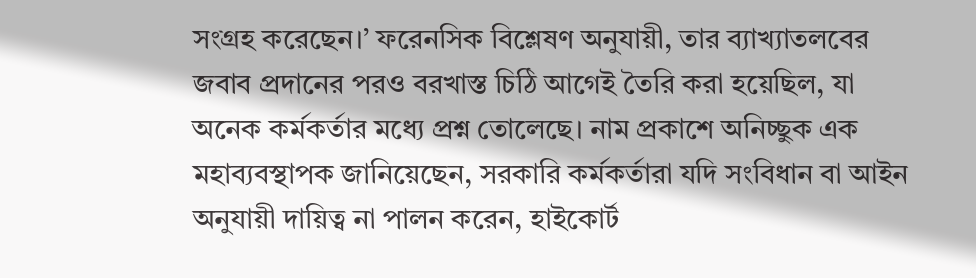সংগ্রহ করেছেন।’ ফরেনসিক বিশ্লেষণ অনুযায়ী, তার ব্যাখ্যাতলবের জবাব প্রদানের পরও বরখাস্ত চিঠি আগেই তৈরি করা হয়েছিল, যা অনেক কর্মকর্তার মধ্যে প্রশ্ন তোলেছে। নাম প্রকাশে অনিচ্ছুক এক মহাব্যবস্থাপক জানিয়েছেন, সরকারি কর্মকর্তারা যদি সংবিধান বা আইন অনুযায়ী দায়িত্ব না পালন করেন, হাইকোর্ট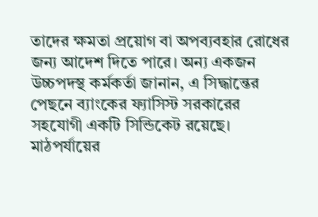তাদের ক্ষমতা প্রয়োগ বা অপব্যবহার রোধের জন্য আদেশ দিতে পারে। অন্য একজন উচ্চপদস্থ কর্মকর্তা জানান, এ সিদ্ধান্তের পেছনে ব্যাংকের ফ্যাসিস্ট সরকারের সহযোগী একটি সিন্ডিকেট রয়েছে। মাঠপর্যায়ের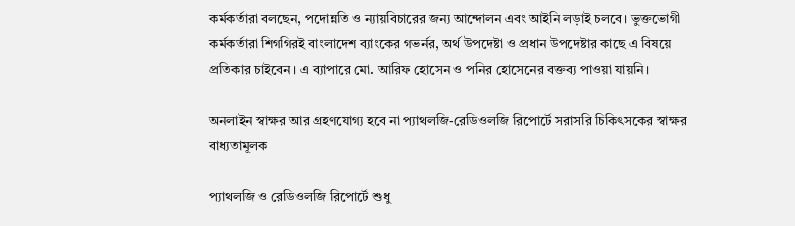কর্মকর্তারা বলছেন, পদোন্নতি ও ন্যায়বিচারের জন্য আন্দোলন এবং আইনি লড়াই চলবে। ভুক্তভোগী কর্মকর্তারা শিগগিরই বাংলাদেশ ব্যাংকের গভর্নর, অর্থ উপদেষ্টা ও প্রধান উপদেষ্টার কাছে এ বিষয়ে প্রতিকার চাইবেন। এ ব্যাপারে মো. আরিফ হোসেন ও পনির হোসেনের বক্তব্য পাওয়া যায়নি।

অনলাইন স্বাক্ষর আর গ্রহণযোগ্য হবে না প্যাথলজি-রেডিওলজি রিপোর্টে সরাসরি চিকিৎসকের স্বাক্ষর বাধ্যতামূলক

প্যাথলজি ও রেডিওলজি রিপোর্টে শুধু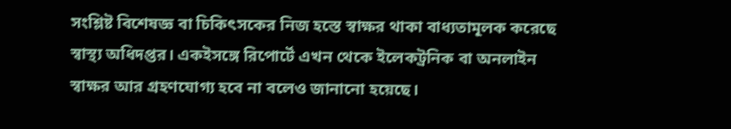সংশ্লিষ্ট বিশেষজ্ঞ বা চিকিৎসকের নিজ হস্তে স্বাক্ষর থাকা বাধ্যতামূলক করেছে স্বাস্থ্য অধিদপ্তর। একইসঙ্গে রিপোর্টে এখন থেকে ইলেকট্রনিক বা অনলাইন স্বাক্ষর আর গ্রহণযোগ্য হবে না বলেও জানানো হয়েছে।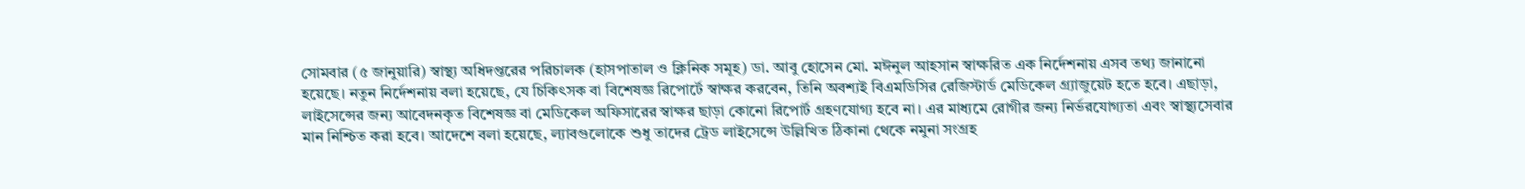সোমবার (৫ জানুয়ারি) স্বাস্থ্য অধিদপ্তরের পরিচালক (হাসপাতাল ও ক্লিনিক সমূহ) ডা. আবু হোসেন মো. মঈনুল আহসান স্বাক্ষরিত এক নির্দেশনায় এসব তথ্য জানানো হয়েছে। নতুন নির্দেশনায় বলা হয়েছে, যে চিকিৎসক বা বিশেষজ্ঞ রিপোর্টে স্বাক্ষর করবেন, তিনি অবশ্যই বিএমডিসির রেজিস্টার্ড মেডিকেল গ্র্যাজুয়েট হতে হবে। এছাড়া, লাইসেন্সের জন্য আবেদনকৃত বিশেষজ্ঞ বা মেডিকেল অফিসারের স্বাক্ষর ছাড়া কোনো রিপোর্ট গ্রহণযোগ্য হবে না। এর মাধ্যমে রোগীর জন্য নির্ভরযোগ্যতা এবং স্বাস্থ্যসেবার মান নিশ্চিত করা হবে। আদেশে বলা হয়েছে, ল্যাবগুলোকে শুধু তাদের ট্রেড লাইসেন্সে উল্লিখিত ঠিকানা থেকে নমুনা সংগ্রহ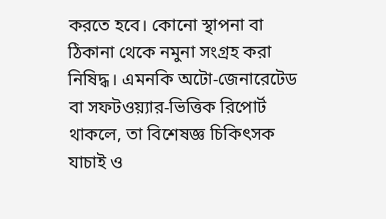করতে হবে। কোনো স্থাপনা বা ঠিকানা থেকে নমুনা সংগ্রহ করা নিষিদ্ধ। এমনকি অটো-জেনারেটেড বা সফটওয়্যার-ভিত্তিক রিপোর্ট থাকলে, তা বিশেষজ্ঞ চিকিৎসক যাচাই ও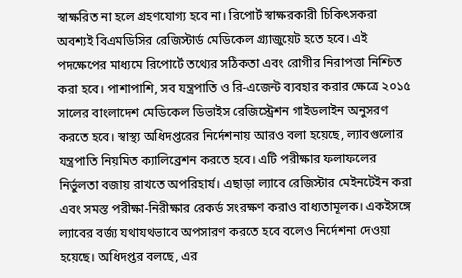স্বাক্ষরিত না হলে গ্রহণযোগ্য হবে না। রিপোর্ট স্বাক্ষরকারী চিকিৎসকরা অবশ্যই বিএমডিসির রেজিস্টার্ড মেডিকেল গ্র্যাজুয়েট হতে হবে। এই পদক্ষেপের মাধ্যমে রিপোর্টে তথ্যের সঠিকতা এবং রোগীর নিরাপত্তা নিশ্চিত করা হবে। পাশাপাশি, সব যন্ত্রপাতি ও রি-এজেন্ট ব্যবহার করার ক্ষেত্রে ২০১৫ সালের বাংলাদেশ মেডিকেল ডিভাইস রেজিস্ট্রেশন গাইডলাইন অনুসরণ করতে হবে। স্বাস্থ্য অধিদপ্তরের নির্দেশনায় আরও বলা হয়েছে, ল্যাবগুলোর যন্ত্রপাতি নিয়মিত ক্যালিব্রেশন করতে হবে। এটি পরীক্ষার ফলাফলের নির্ভুলতা বজায় রাখতে অপরিহার্য। এছাড়া ল্যাবে রেজিস্টার মেইনটেইন করা এবং সমস্ত পরীক্ষা-নিরীক্ষার রেকর্ড সংরক্ষণ করাও বাধ্যতামূলক। একইসঙ্গে ল্যাবের বর্জ্য যথাযথভাবে অপসারণ করতে হবে বলেও নির্দেশনা দেওয়া হয়েছে। অধিদপ্তর বলছে, এর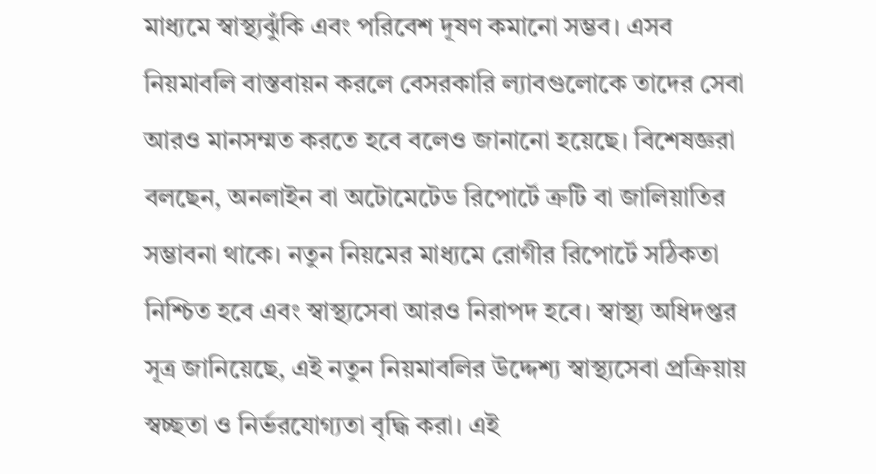মাধ্যমে স্বাস্থ্যঝুঁকি এবং পরিবেশ দূষণ কমানো সম্ভব। এসব নিয়মাবলি বাস্তবায়ন করলে বেসরকারি ল্যাবগুলোকে তাদের সেবা আরও মানসম্মত করতে হবে বলেও জানানো হয়েছে। বিশেষজ্ঞরা বলছেন, অনলাইন বা অটোমেটেড রিপোর্টে ত্রুটি বা জালিয়াতির সম্ভাবনা থাকে। নতুন নিয়মের মাধ্যমে রোগীর রিপোর্টে সঠিকতা নিশ্চিত হবে এবং স্বাস্থ্যসেবা আরও নিরাপদ হবে। স্বাস্থ্য অধিদপ্তর সূত্র জানিয়েছে, এই নতুন নিয়মাবলির উদ্দেশ্য স্বাস্থ্যসেবা প্রক্রিয়ায় স্বচ্ছতা ও নির্ভরযোগ্যতা বৃদ্ধি করা। এই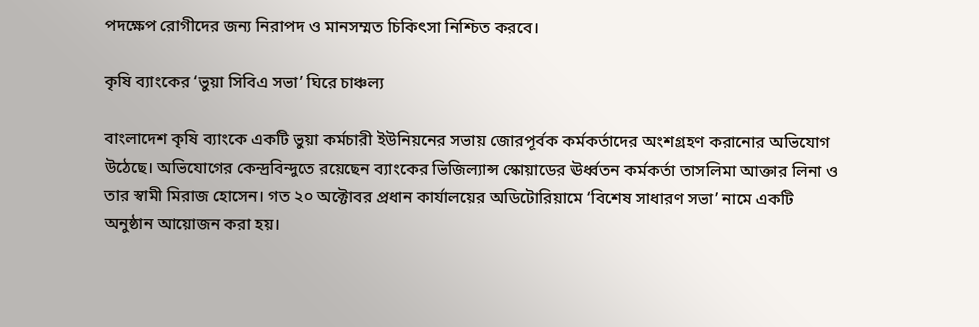পদক্ষেপ রোগীদের জন্য নিরাপদ ও মানসম্মত চিকিৎসা নিশ্চিত করবে।

কৃষি ব্যাংকের ‘ভুয়া সিবিএ সভা’ ঘিরে চাঞ্চল্য

বাংলাদেশ কৃষি ব্যাংকে একটি ভুয়া কর্মচারী ইউনিয়নের সভায় জোরপূর্বক কর্মকর্তাদের অংশগ্রহণ করানোর অভিযোগ উঠেছে। অভিযোগের কেন্দ্রবিন্দুতে রয়েছেন ব্যাংকের ভিজিল্যান্স স্কোয়াডের ঊর্ধ্বতন কর্মকর্তা তাসলিমা আক্তার লিনা ও তার স্বামী মিরাজ হোসেন। গত ২০ অক্টোবর প্রধান কার্যালয়ের অডিটোরিয়ামে ‘বিশেষ সাধারণ সভা’ নামে একটি অনুষ্ঠান আয়োজন করা হয়।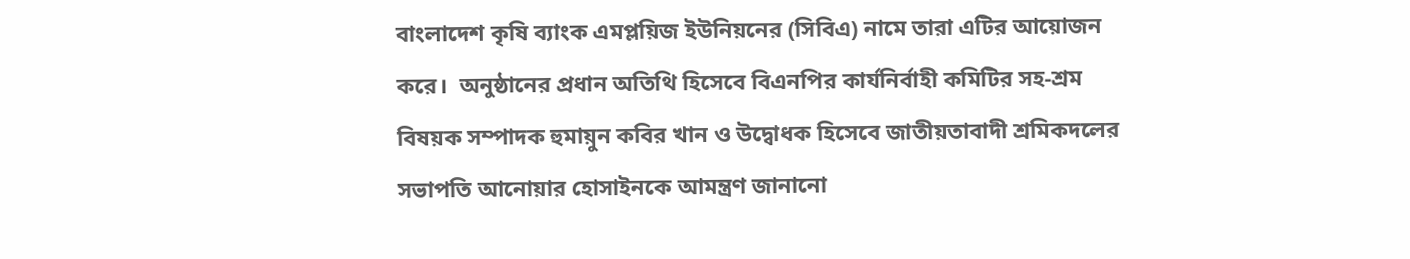বাংলাদেশ কৃষি ব্যাংক এমপ্লয়িজ ইউনিয়নের (সিবিএ) নামে তারা এটির আয়োজন করে।  অনুষ্ঠানের প্রধান অতিথি হিসেবে বিএনপির কার্যনির্বাহী কমিটির সহ-শ্রম বিষয়ক সম্পাদক হুমায়ুন কবির খান ও উদ্বোধক হিসেবে জাতীয়তাবাদী শ্রমিকদলের সভাপতি আনোয়ার হোসাইনকে আমন্ত্রণ জানানো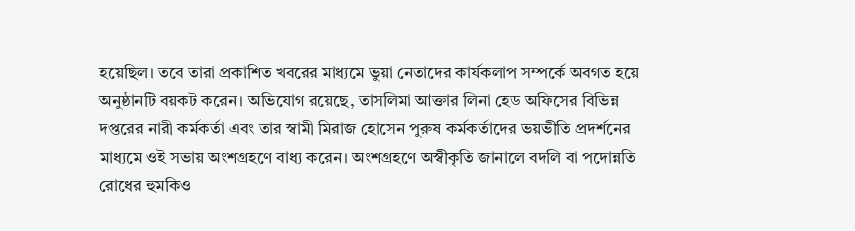হয়েছিল। তবে তারা প্রকাশিত খবরের মাধ্যমে ভুয়া নেতাদের কার্যকলাপ সম্পর্কে অবগত হয়ে অনুষ্ঠানটি বয়কট করেন। অভিযোগ রয়েছে, তাসলিমা আক্তার লিনা হেড অফিসের বিভিন্ন দপ্তরের নারী কর্মকর্তা এবং তার স্বামী মিরাজ হোসেন পুরুষ কর্মকর্তাদের ভয়ভীতি প্রদর্শনের মাধ্যমে ওই সভায় অংশগ্রহণে বাধ্য করেন। অংশগ্রহণে অস্বীকৃতি জানালে বদলি বা পদোন্নতি রোধের হুমকিও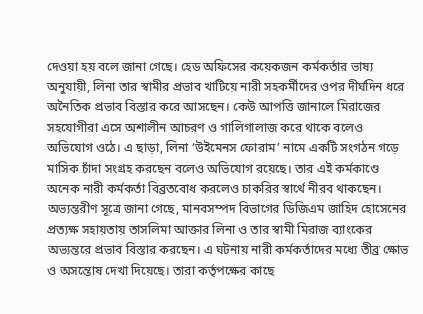দেওয়া হয় বলে জানা গেছে। হেড অফিসের কয়েকজন কর্মকর্তার ভাষ্য অনুযায়ী, লিনা তার স্বামীর প্রভাব খাটিয়ে নারী সহকর্মীদের ওপর দীর্ঘদিন ধরে অনৈতিক প্রভাব বিস্তার করে আসছেন। কেউ আপত্তি জানালে মিরাজের সহযোগীরা এসে অশালীন আচরণ ও গালিগালাজ করে থাকে বলেও অভিযোগ ওঠে। এ ছাড়া, লিনা ‘উইমেনস ফোরাম’ নামে একটি সংগঠন গড়ে মাসিক চাঁদা সংগ্রহ করছেন বলেও অভিযোগ রয়েছে। তার এই কর্মকাণ্ডে অনেক নারী কর্মকর্তা বিব্রতবোধ করলেও চাকরির স্বার্থে নীরব থাকছেন। অভ্যন্তরীণ সূত্রে জানা গেছে, মানবসম্পদ বিভাগের ডিজিএম জাহিদ হোসেনের প্রত্যক্ষ সহায়তায় তাসলিমা আক্তার লিনা ও তার স্বামী মিরাজ ব্যাংকের অভ্যন্তরে প্রভাব বিস্তার করছেন। এ ঘটনায় নারী কর্মকর্তাদের মধ্যে তীব্র ক্ষোভ ও অসন্তোষ দেখা দিয়েছে। তারা কর্তৃপক্ষের কাছে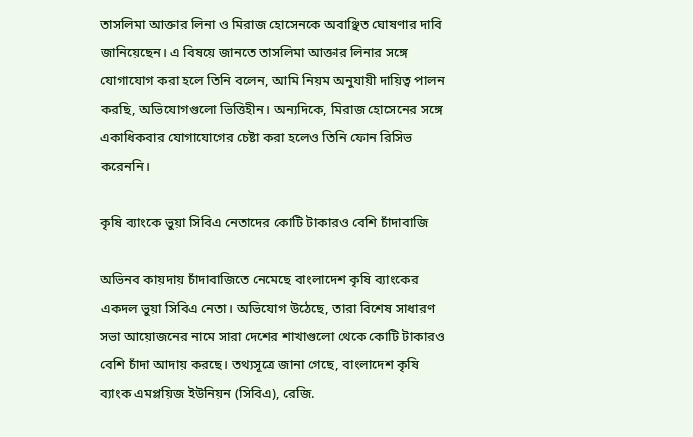তাসলিমা আক্তার লিনা ও মিরাজ হোসেনকে অবাঞ্ছিত ঘোষণার দাবি জানিয়েছেন। এ বিষয়ে জানতে তাসলিমা আক্তার লিনার সঙ্গে যোগাযোগ করা হলে তিনি বলেন, আমি নিয়ম অনুযায়ী দায়িত্ব পালন করছি, অভিযোগগুলো ভিত্তিহীন। অন্যদিকে, মিরাজ হোসেনের সঙ্গে একাধিকবার যোগাযোগের চেষ্টা করা হলেও তিনি ফোন রিসিভ করেননি।

কৃষি ব্যাংকে ভুয়া সিবিএ নেতাদের কোটি টাকারও বেশি চাঁদাবাজি

অভিনব কায়দায় চাঁদাবাজিতে নেমেছে বাংলাদেশ কৃষি ব্যাংকের একদল ভুয়া সিবিএ নেতা। অভিযোগ উঠেছে, তারা বিশেষ সাধারণ সভা আয়োজনের নামে সারা দেশের শাখাগুলো থেকে কোটি টাকারও বেশি চাঁদা আদায় করছে। তথ্যসূত্রে জানা গেছে, বাংলাদেশ কৃষি ব্যাংক এমপ্লয়িজ ইউনিয়ন (সিবিএ), রেজি.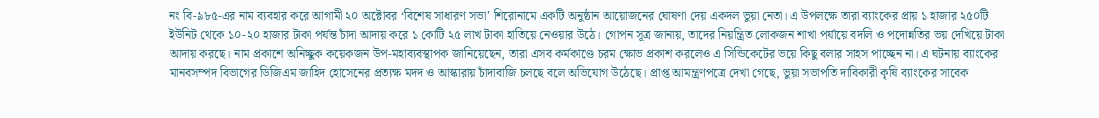নং বি-৯৮৫-এর নাম ব্যবহার করে আগামী ২০ অক্টোবর ‘বিশেষ সাধারণ সভা’ শিরোনামে একটি অনুষ্ঠান আয়োজনের ঘোষণা দেয় একদল ভুয়া নেতা। এ উপলক্ষে তারা ব্যাংকের প্রায় ১ হাজার ২৫০টি ইউনিট থেকে ১০-২০ হাজার টাকা পর্যন্ত চাঁদা আদায় করে ১ কোটি ২৫ লাখ টাকা হাতিয়ে নেওয়ার উঠে। গোপন সূত্র জানায়, তাদের নিয়ন্ত্রিত লোকজন শাখা পর্যায়ে বদলি ও পদোন্নতির ভয় দেখিয়ে টাকা আদায় করছে। নাম প্রকাশে অনিচ্ছুক কয়েকজন উপ-মহাব্যবস্থাপক জানিয়েছেন, তারা এসব কর্মকাণ্ডে চরম ক্ষোভ প্রকাশ করলেও এ সিন্ডিকেটের ভয়ে কিছু বলার সাহস পাচ্ছেন না। এ ঘটনায় ব্যাংকের মানবসম্পদ বিভাগের ডিজিএম জাহিদ হোসেনের প্রত্যক্ষ মদদ ও আস্কারায় চাঁদাবাজি চলছে বলে অভিযোগ উঠেছে। প্রাপ্ত আমন্ত্রণপত্রে দেখা গেছে, ভুয়া সভাপতি দাবিকারী কৃষি ব্যাংকের সাবেক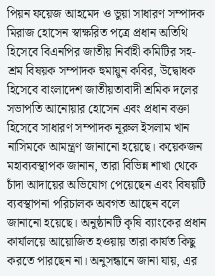পিয়ন ফয়েজ আহমেদ ও ভুয়া সাধারণ সম্পাদক মিরাজ হোসেন স্বাক্ষরিত পত্রে প্রধান অতিথি হিসেবে বিএনপির জাতীয় নির্বাহী কমিটির সহ-শ্রম বিষয়ক সম্পাদক হুমায়ুন কবির, উদ্বোধক হিসেবে বাংলাদেশ জাতীয়তাবাদী শ্রমিক দলের সভাপতি আনোয়ার হোসেন এবং প্রধান বক্তা হিসেবে সাধারণ সম্পাদক নূরুল ইসলাম খান নাসিমকে আমন্ত্রণ জানানো হয়েছে। কয়েকজন মহাব্যবস্থাপক জানান, তারা বিভিন্ন শাখা থেকে চাঁদা আদায়ের অভিযোগ পেয়েছেন এবং বিষয়টি ব্যবস্থাপনা পরিচালক অবগত আছেন বলে জানানো হয়েছে। অনুষ্ঠানটি কৃষি ব্যাংকের প্রধান কার্যালয়ে আয়োজিত হওয়ায় তারা কার্যত কিছু করতে পারছেন না। অনুসন্ধানে জানা যায়, এর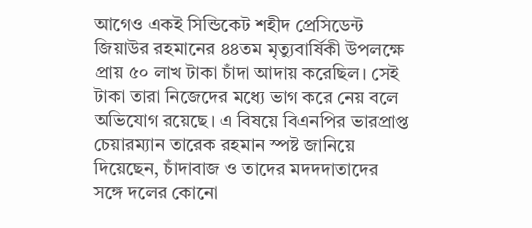আগেও একই সিন্ডিকেট শহীদ প্রেসিডেন্ট জিয়াউর রহমানের ৪৪তম মৃত্যুবার্ষিকী উপলক্ষে প্রায় ৫০ লাখ টাকা চাঁদা আদায় করেছিল। সেই টাকা তারা নিজেদের মধ্যে ভাগ করে নেয় বলে অভিযোগ রয়েছে। এ বিষয়ে বিএনপির ভারপ্রাপ্ত চেয়ারম্যান তারেক রহমান স্পষ্ট জানিয়ে দিয়েছেন, চাঁদাবাজ ও তাদের মদদদাতাদের সঙ্গে দলের কোনো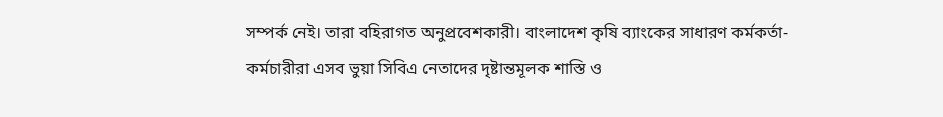সম্পর্ক নেই। তারা বহিরাগত অনুপ্রবেশকারী। বাংলাদেশ কৃষি ব্যাংকের সাধারণ কর্মকর্তা-কর্মচারীরা এসব ভুয়া সিবিএ নেতাদের দৃষ্টান্তমূলক শাস্তি ও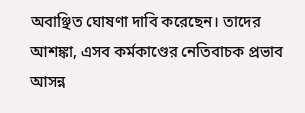অবাঞ্ছিত ঘোষণা দাবি করেছেন। তাদের আশঙ্কা, এসব কর্মকাণ্ডের নেতিবাচক প্রভাব আসন্ন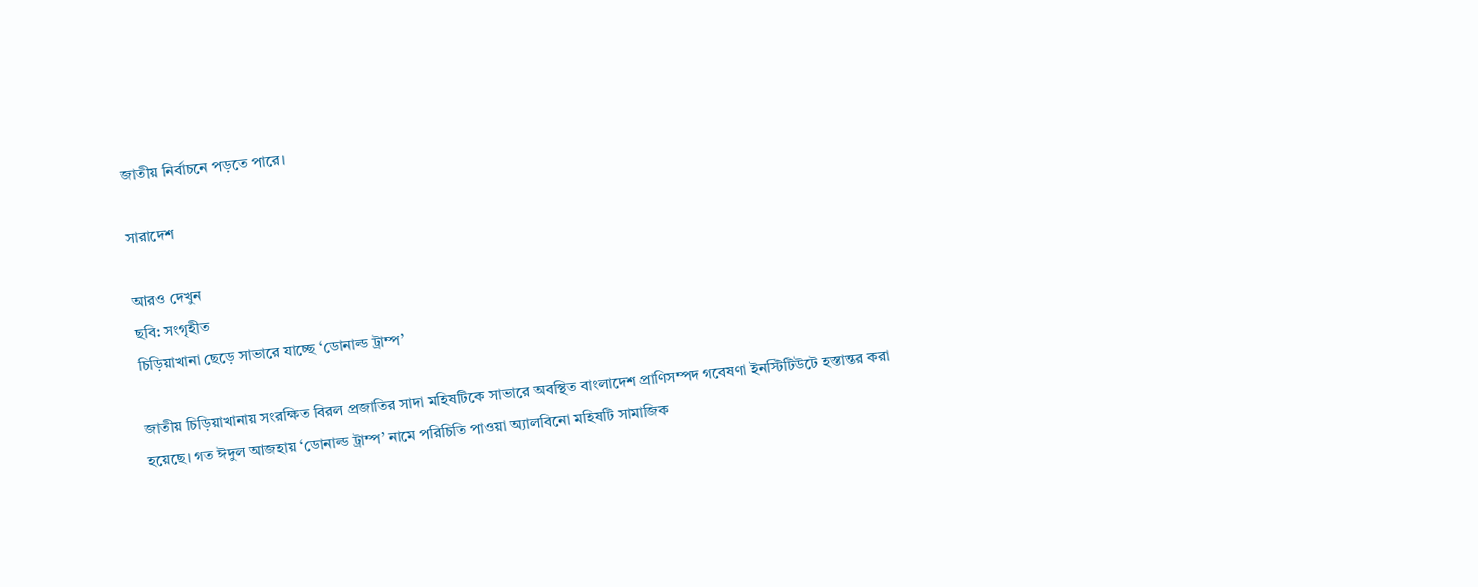জাতীয় নির্বাচনে পড়তে পারে।

সারাদেশ

আরও দেখুন
ছবি: সংগৃহীত
চিড়িয়াখানা ছেড়ে সাভারে যাচ্ছে ‘ডোনাল্ড ট্রাম্প’

জাতীয় চিড়িয়াখানায় সংরক্ষিত বিরল প্রজাতির সাদা মহিষটিকে সাভারে অবস্থিত বাংলাদেশ প্রাণিসম্পদ গবেষণা ইনস্টিটিউটে হস্তান্তর করা হয়েছে। গত ঈদুল আজহায় ‘ডোনাল্ড ট্রাম্প’ নামে পরিচিতি পাওয়া অ্যালবিনো মহিষটি সামাজিক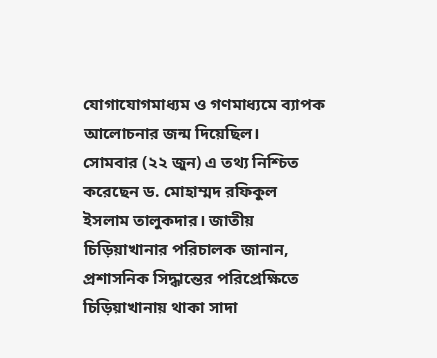যোগাযোগমাধ্যম ও গণমাধ্যমে ব্যাপক আলোচনার জন্ম দিয়েছিল।   সোমবার (২২ জুন) এ তথ্য নিশ্চিত করেছেন ড. মোহাম্মদ রফিকুল ইসলাম তালুকদার। জাতীয় চিড়িয়াখানার পরিচালক জানান, প্রশাসনিক সিদ্ধান্তের পরিপ্রেক্ষিতে চিড়িয়াখানায় থাকা সাদা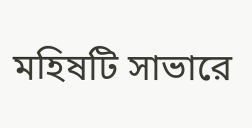মহিষটি সাভারে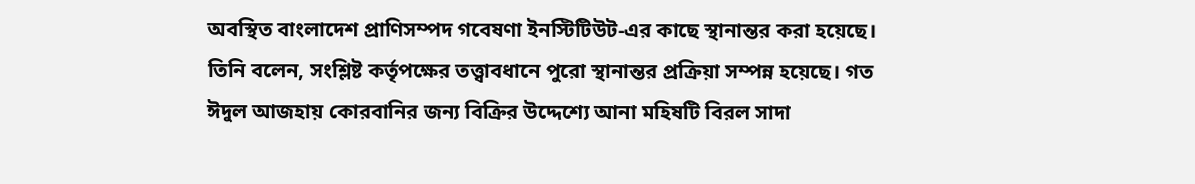অবস্থিত বাংলাদেশ প্রাণিসম্পদ গবেষণা ইনস্টিটিউট-এর কাছে স্থানান্তর করা হয়েছে। তিনি বলেন, সংশ্লিষ্ট কর্তৃপক্ষের তত্ত্বাবধানে পুরো স্থানান্তর প্রক্রিয়া সম্পন্ন হয়েছে। গত ঈদুল আজহায় কোরবানির জন্য বিক্রির উদ্দেশ্যে আনা মহিষটি বিরল সাদা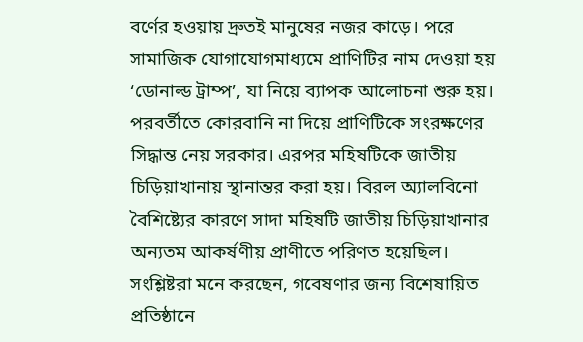বর্ণের হওয়ায় দ্রুতই মানুষের নজর কাড়ে। পরে সামাজিক যোগাযোগমাধ্যমে প্রাণিটির নাম দেওয়া হয় ‘ডোনাল্ড ট্রাম্প’, যা নিয়ে ব্যাপক আলোচনা শুরু হয়। পরবর্তীতে কোরবানি না দিয়ে প্রাণিটিকে সংরক্ষণের সিদ্ধান্ত নেয় সরকার। এরপর মহিষটিকে জাতীয় চিড়িয়াখানায় স্থানান্তর করা হয়। বিরল অ্যালবিনো বৈশিষ্ট্যের কারণে সাদা মহিষটি জাতীয় চিড়িয়াখানার অন্যতম আকর্ষণীয় প্রাণীতে পরিণত হয়েছিল। সংশ্লিষ্টরা মনে করছেন, গবেষণার জন্য বিশেষায়িত প্রতিষ্ঠানে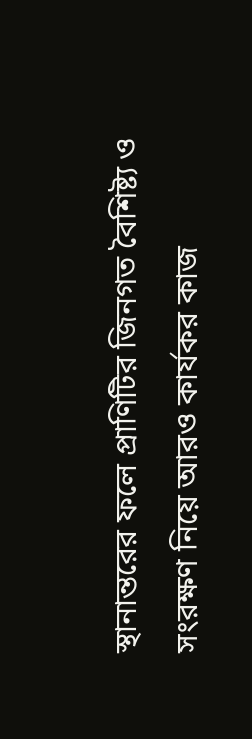স্থানান্তরের ফলে প্রাণিটির জিনগত বৈশিষ্ট্য ও সংরক্ষণ নিয়ে আরও কার্যকর কাজ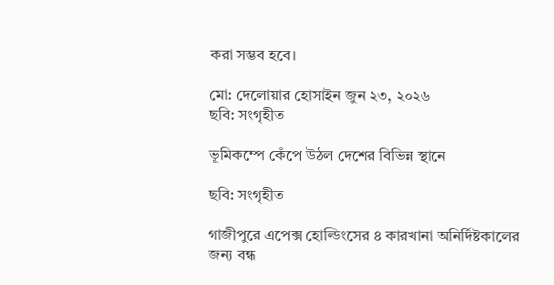করা সম্ভব হবে।

মো: দেলোয়ার হোসাইন জুন ২৩, ২০২৬
ছবি: সংগৃহীত

ভূমিকম্পে কেঁপে উঠল দেশের বিভিন্ন স্থানে

ছবি: সংগৃহীত

গাজীপুরে এপেক্স হোল্ডিংসের ৪ কারখানা অনির্দিষ্টকালের জন্য বন্ধ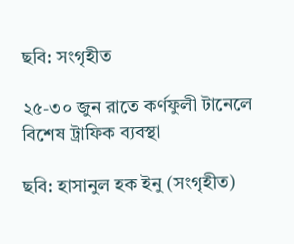ছবি: সংগৃহীত

২৫-৩০ জুন রাতে কর্ণফুলী টানেলে বিশেষ ট্রাফিক ব্যবস্থা

ছবি: হাসানুল হক ইনু (সংগৃহীত)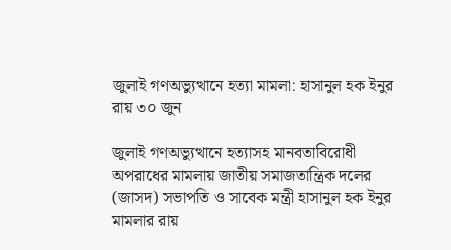জুলাই গণঅভ্যুত্থানে হত্যা মামলা: হাসানুল হক ইনুর রায় ৩০ জুন

জুলাই গণঅভ্যুত্থানে হত্যাসহ মানবতাবিরোধী অপরাধের মামলায় জাতীয় সমাজতান্ত্রিক দলের (জাসদ) সভাপতি ও সাবেক মন্ত্রী হাসানুল হক ইনুর মামলার রায়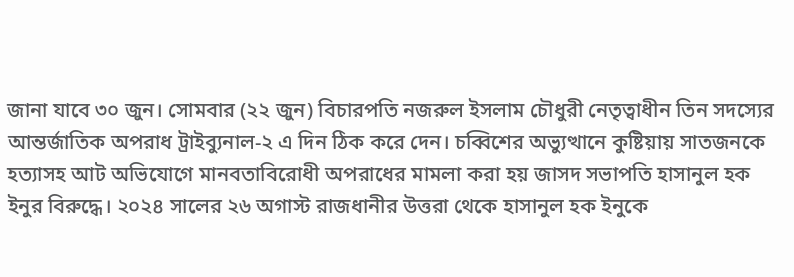জানা যাবে ৩০ জুন। সোমবার (২২ জুন) বিচারপতি নজরুল ইসলাম চৌধুরী নেতৃত্বাধীন তিন সদস্যের আন্তর্জাতিক অপরাধ ট্রাইব্যুনাল-২ এ দিন ঠিক করে দেন। চব্বিশের অভ্যুত্থানে কুষ্টিয়ায় সাতজনকে হত্যাসহ আট অভিযোগে মানবতাবিরোধী অপরাধের মামলা করা হয় জাসদ সভাপতি হাসানুল হক ইনুর বিরুদ্ধে। ২০২৪ সালের ২৬ অগাস্ট রাজধানীর উত্তরা থেকে হাসানুল হক ইনুকে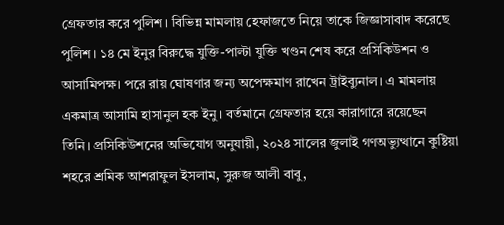গ্রেফতার করে পুলিশ। বিভিন্ন মামলায় হেফাজতে নিয়ে তাকে জিজ্ঞাসাবাদ করেছে পুলিশ। ১৪ মে ইনুর বিরুদ্ধে যুক্তি-পাল্টা যুক্তি খণ্ডন শেষ করে প্রসিকিউশন ও আসামিপক্ষ। পরে রায় ঘোষণার জন্য অপেক্ষমাণ রাখেন ট্রাইব্যুনাল। এ মামলায় একমাত্র আসামি হাসানুল হক ইনু। বর্তমানে গ্রেফতার হয়ে কারাগারে রয়েছেন তিনি। প্রসিকিউশনের অভিযোগ অনুযায়ী, ২০২৪ সালের জুলাই গণঅভ্যুত্থানে কুষ্টিয়া শহরে শ্রমিক আশরাফুল ইসলাম, সুরুজ আলী বাবু,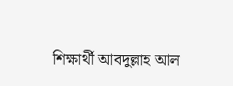শিক্ষার্থী আবদুল্লাহ আল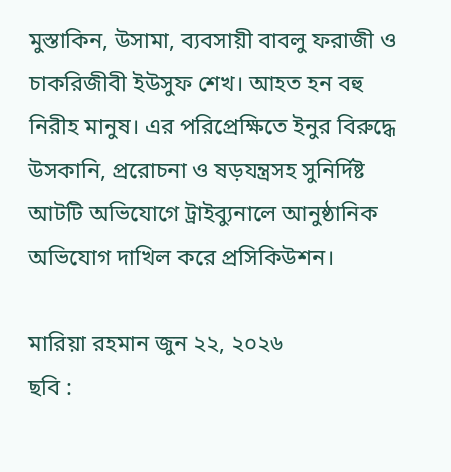মুস্তাকিন, উসামা, ব্যবসায়ী বাবলু ফরাজী ও চাকরিজীবী ইউসুফ শেখ। আহত হন বহু নিরীহ মানুষ। এর পরিপ্রেক্ষিতে ইনুর বিরুদ্ধে উসকানি, প্ররোচনা ও ষড়যন্ত্রসহ সুনির্দিষ্ট আটটি অভিযোগে ট্রাইব্যুনালে আনুষ্ঠানিক অভিযোগ দাখিল করে প্রসিকিউশন।

মারিয়া রহমান জুন ২২, ২০২৬
ছবি :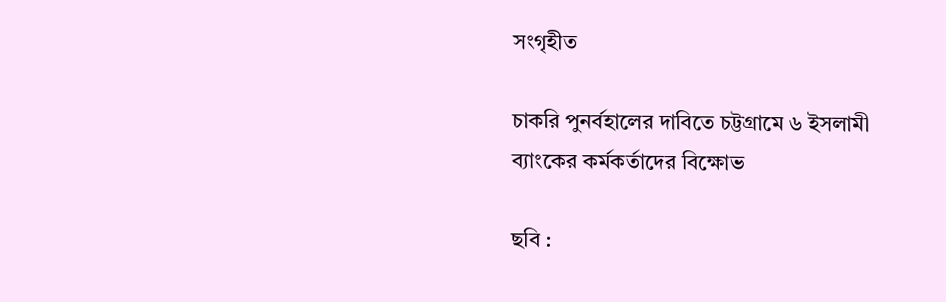সংগৃহীত

চাকরি পুনর্বহালের দাবিতে চট্টগ্রামে ৬ ইসলামী ব্যাংকের কর্মকর্তাদের বিক্ষোভ

ছবি :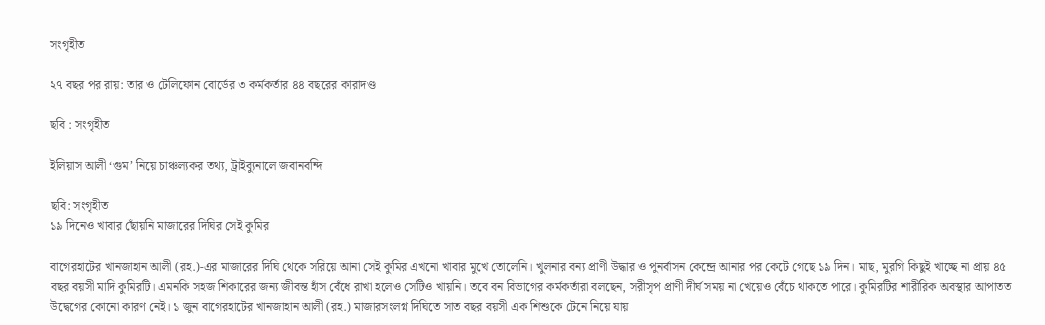সংগৃহীত

২৭ বছর পর রায়: তার ও টেলিফোন বোর্ডের ৩ কর্মকর্তার ৪৪ বছরের কারাদণ্ড

ছবি : সংগৃহীত

ইলিয়াস আলী ‘গুম’ নিয়ে চাঞ্চল্যকর তথ্য, ট্রাইব্যুনালে জবানবন্দি

ছবি: সংগৃহীত
১৯ দিনেও খাবার ছোঁয়নি মাজারের দিঘির সেই কুমির

বাগেরহাটের খানজাহান আলী (রহ.)-এর মাজারের দিঘি থেকে সরিয়ে আনা সেই কুমির এখনো খাবার মুখে তোলেনি। খুলনার বন্য প্রাণী উদ্ধার ও পুনর্বাসন কেন্দ্রে আনার পর কেটে গেছে ১৯ দিন। মাছ, মুরগি কিছুই খাচ্ছে না প্রায় ৪৫ বছর বয়সী মাদি কুমিরটি। এমনকি সহজ শিকারের জন্য জীবন্ত হাঁস বেঁধে রাখা হলেও সেটিও খায়নি। তবে বন বিভাগের কর্মকর্তারা বলছেন, সরীসৃপ প্রাণী দীর্ঘ সময় না খেয়েও বেঁচে থাকতে পারে। কুমিরটির শারীরিক অবস্থার আপাতত উদ্বেগের কোনো কারণ নেই। ১ জুন বাগেরহাটের খানজাহান আলী (রহ.) মাজারসংলগ্ন দিঘিতে সাত বছর বয়সী এক শিশুকে টেনে নিয়ে যায়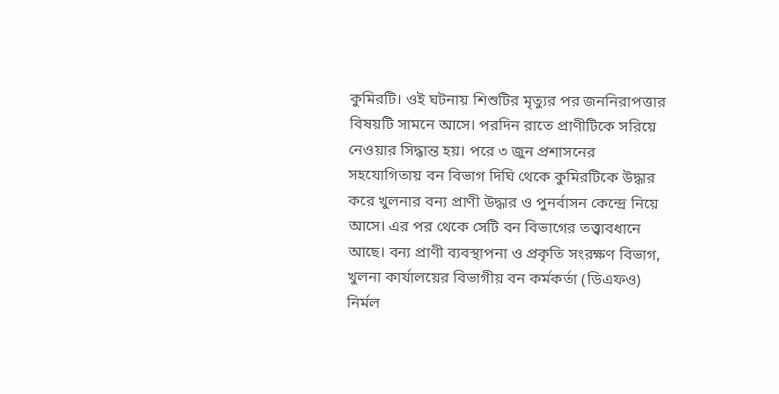কুমিরটি। ওই ঘটনায় শিশুটির মৃত্যুর পর জননিরাপত্তার বিষয়টি সামনে আসে। পরদিন রাতে প্রাণীটিকে সরিয়ে নেওয়ার সিদ্ধান্ত হয়। পরে ৩ জুন প্রশাসনের সহযোগিতায় বন বিভাগ দিঘি থেকে কুমিরটিকে উদ্ধার করে খুলনার বন্য প্রাণী উদ্ধার ও পুনর্বাসন কেন্দ্রে নিয়ে আসে। এর পর থেকে সেটি বন বিভাগের তত্ত্বাবধানে আছে। বন্য প্রাণী ব্যবস্থাপনা ও প্রকৃতি সংরক্ষণ বিভাগ, খুলনা কার্যালয়ের বিভাগীয় বন কর্মকর্তা (ডিএফও) নির্মল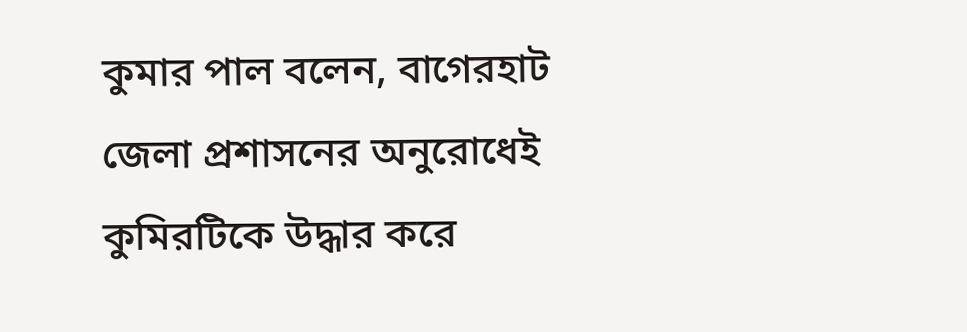কুমার পাল বলেন, বাগেরহাট জেলা প্রশাসনের অনুরোধেই কুমিরটিকে উদ্ধার করে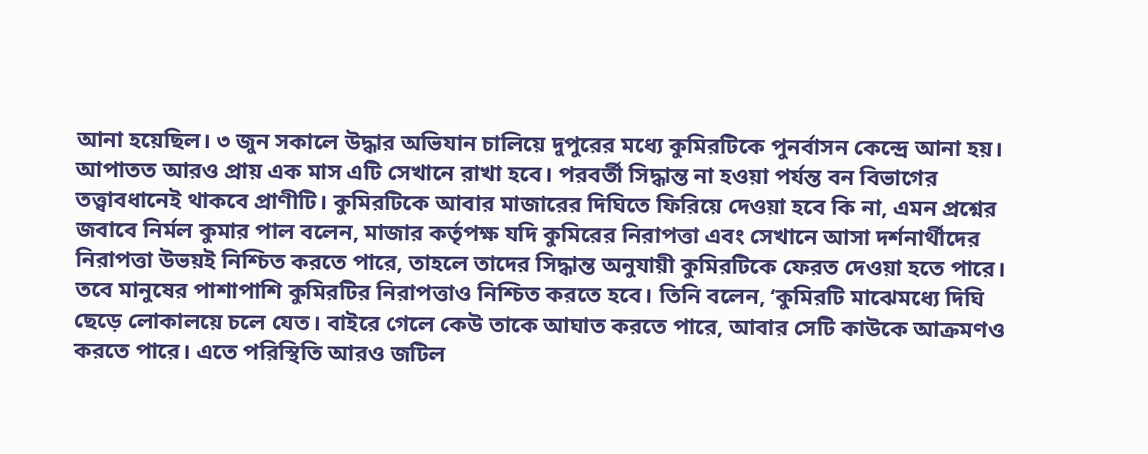আনা হয়েছিল। ৩ জুন সকালে উদ্ধার অভিযান চালিয়ে দুপুরের মধ্যে কুমিরটিকে পুনর্বাসন কেন্দ্রে আনা হয়। আপাতত আরও প্রায় এক মাস এটি সেখানে রাখা হবে। পরবর্তী সিদ্ধান্ত না হওয়া পর্যন্ত বন বিভাগের তত্ত্বাবধানেই থাকবে প্রাণীটি। কুমিরটিকে আবার মাজারের দিঘিতে ফিরিয়ে দেওয়া হবে কি না, এমন প্রশ্নের জবাবে নির্মল কুমার পাল বলেন, মাজার কর্তৃপক্ষ যদি কুমিরের নিরাপত্তা এবং সেখানে আসা দর্শনার্থীদের নিরাপত্তা উভয়ই নিশ্চিত করতে পারে, তাহলে তাদের সিদ্ধান্ত অনুযায়ী কুমিরটিকে ফেরত দেওয়া হতে পারে। তবে মানুষের পাশাপাশি কুমিরটির নিরাপত্তাও নিশ্চিত করতে হবে। তিনি বলেন, ‘কুমিরটি মাঝেমধ্যে দিঘি ছেড়ে লোকালয়ে চলে যেত। বাইরে গেলে কেউ তাকে আঘাত করতে পারে, আবার সেটি কাউকে আক্রমণও করতে পারে। এতে পরিস্থিতি আরও জটিল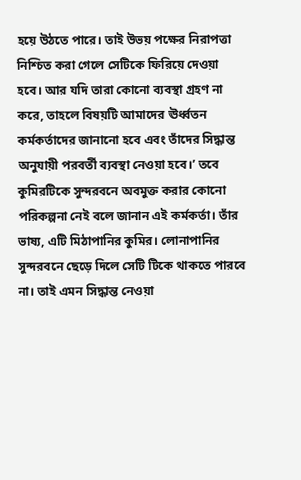হয়ে উঠতে পারে। তাই উভয় পক্ষের নিরাপত্তা নিশ্চিত করা গেলে সেটিকে ফিরিয়ে দেওয়া হবে। আর যদি তারা কোনো ব্যবস্থা গ্রহণ না করে, তাহলে বিষয়টি আমাদের ঊর্ধ্বতন কর্মকর্তাদের জানানো হবে এবং তাঁদের সিদ্ধান্ত অনুযায়ী পরবর্তী ব্যবস্থা নেওয়া হবে।’ তবে কুমিরটিকে সুন্দরবনে অবমুক্ত করার কোনো পরিকল্পনা নেই বলে জানান এই কর্মকর্তা। তাঁর ভাষ্য, এটি মিঠাপানির কুমির। লোনাপানির সুন্দরবনে ছেড়ে দিলে সেটি টিকে থাকতে পারবে না। তাই এমন সিদ্ধান্ত নেওয়া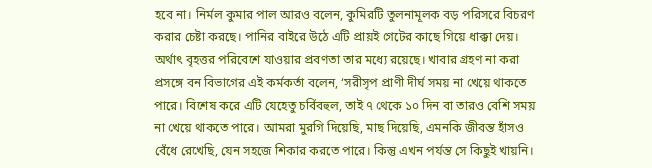হবে না। নির্মল কুমার পাল আরও বলেন, কুমিরটি তুলনামূলক বড় পরিসরে বিচরণ করার চেষ্টা করছে। পানির বাইরে উঠে এটি প্রায়ই গেটের কাছে গিয়ে ধাক্কা দেয়। অর্থাৎ বৃহত্তর পরিবেশে যাওয়ার প্রবণতা তার মধ্যে রয়েছে। খাবার গ্রহণ না করা প্রসঙ্গে বন বিভাগের এই কর্মকর্তা বলেন, ‘সরীসৃপ প্রাণী দীর্ঘ সময় না খেয়ে থাকতে পারে। বিশেষ করে এটি যেহেতু চর্বিবহুল, তাই ৭ থেকে ১০ দিন বা তারও বেশি সময় না খেয়ে থাকতে পারে। আমরা মুরগি দিয়েছি, মাছ দিয়েছি, এমনকি জীবন্ত হাঁসও বেঁধে রেখেছি, যেন সহজে শিকার করতে পারে। কিন্তু এখন পর্যন্ত সে কিছুই খায়নি।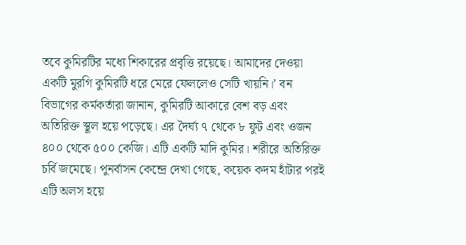তবে কুমিরটির মধ্যে শিকারের প্রবৃত্তি রয়েছে। আমাদের দেওয়া একটি মুরগি কুমিরটি ধরে মেরে ফেললেও সেটি খায়নি।’ বন বিভাগের কর্মকর্তারা জানান, কুমিরটি আকারে বেশ বড় এবং অতিরিক্ত স্থূল হয়ে পড়েছে। এর দৈর্ঘ্য ৭ থেকে ৮ ফুট এবং ওজন ৪০০ থেকে ৫০০ কেজি। এটি একটি মাদি কুমির। শরীরে অতিরিক্ত চর্বি জমেছে। পুনর্বাসন কেন্দ্রে দেখা গেছে, কয়েক কদম হাঁটার পরই এটি অলস হয়ে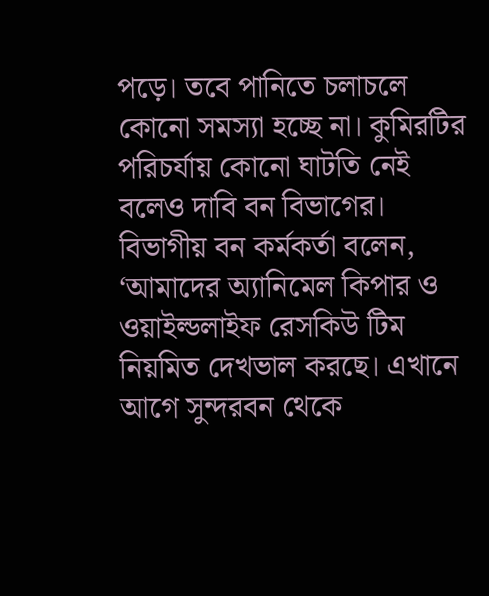পড়ে। তবে পানিতে চলাচলে কোনো সমস্যা হচ্ছে না। কুমিরটির পরিচর্যায় কোনো ঘাটতি নেই বলেও দাবি বন বিভাগের। বিভাগীয় বন কর্মকর্তা বলেন, ‘আমাদের অ্যানিমেল কিপার ও ওয়াইল্ডলাইফ রেসকিউ টিম নিয়মিত দেখভাল করছে। এখানে আগে সুন্দরবন থেকে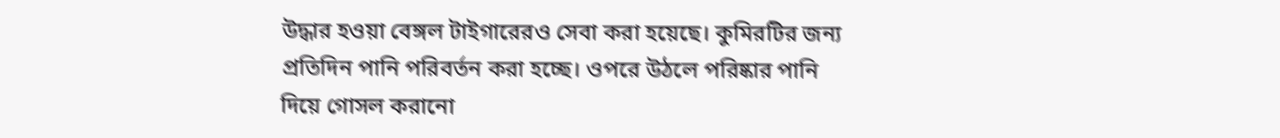উদ্ধার হওয়া বেঙ্গল টাইগারেরও সেবা করা হয়েছে। কুমিরটির জন্য প্রতিদিন পানি পরিবর্তন করা হচ্ছে। ওপরে উঠলে পরিষ্কার পানি দিয়ে গোসল করানো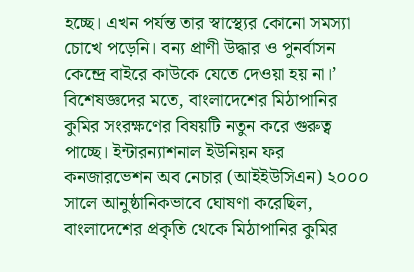হচ্ছে। এখন পর্যন্ত তার স্বাস্থ্যের কোনো সমস্যা চোখে পড়েনি। বন্য প্রাণী উদ্ধার ও পুনর্বাসন কেন্দ্রে বাইরে কাউকে যেতে দেওয়া হয় না।’ বিশেষজ্ঞদের মতে, বাংলাদেশের মিঠাপানির কুমির সংরক্ষণের বিষয়টি নতুন করে গুরুত্ব পাচ্ছে। ইন্টারন্যাশনাল ইউনিয়ন ফর কনজারভেশন অব নেচার (আইইউসিএন) ২০০০ সালে আনুষ্ঠানিকভাবে ঘোষণা করেছিল, বাংলাদেশের প্রকৃতি থেকে মিঠাপানির কুমির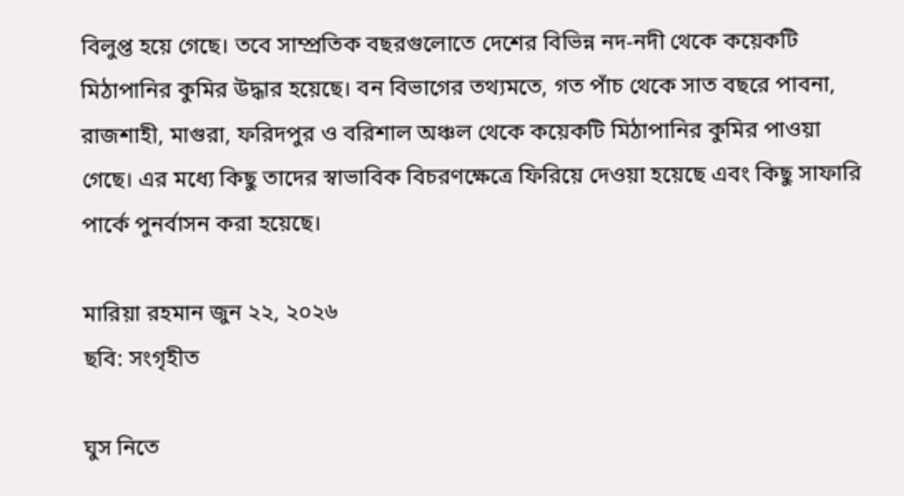বিলুপ্ত হয়ে গেছে। তবে সাম্প্রতিক বছরগুলোতে দেশের বিভিন্ন নদ-নদী থেকে কয়েকটি মিঠাপানির কুমির উদ্ধার হয়েছে। বন বিভাগের তথ্যমতে, গত পাঁচ থেকে সাত বছরে পাবনা, রাজশাহী, মাগুরা, ফরিদপুর ও বরিশাল অঞ্চল থেকে কয়েকটি মিঠাপানির কুমির পাওয়া গেছে। এর মধ্যে কিছু তাদের স্বাভাবিক বিচরণক্ষেত্রে ফিরিয়ে দেওয়া হয়েছে এবং কিছু সাফারি পার্কে পুনর্বাসন করা হয়েছে।

মারিয়া রহমান জুন ২২, ২০২৬
ছবি: সংগৃহীত

ঘুস নিতে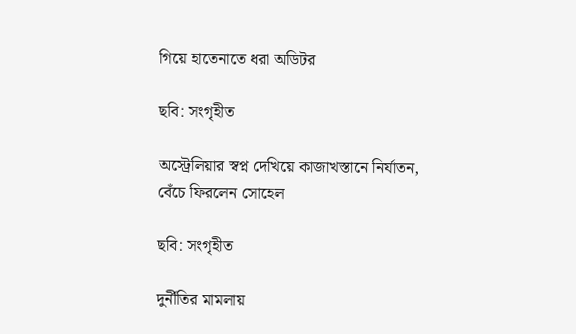গিয়ে হাতেনাতে ধরা অডিটর

ছবি: সংগৃহীত

অস্ট্রেলিয়ার স্বপ্ন দেখিয়ে কাজাখস্তানে নির্যাতন, বেঁচে ফিরলেন সোহেল

ছবি: সংগৃহীত

দুর্নীতির মামলায়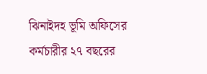ঝিনাইদহ ভূমি অফিসের কর্মচারীর ২৭ বছরের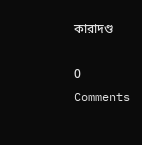কারাদণ্ড

0 Comments